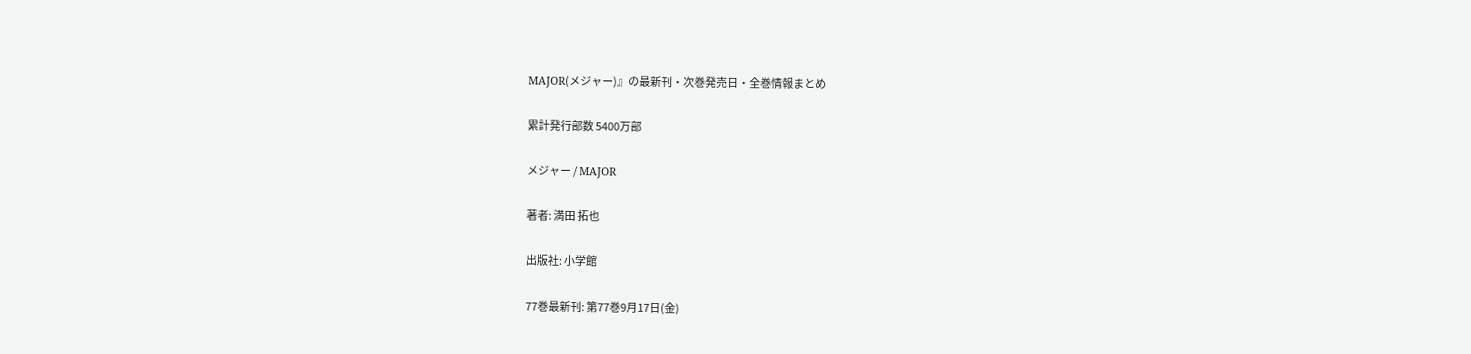MAJOR(メジャー)』の最新刊・次巻発売日・全巻情報まとめ

累計発行部数 5400万部

メジャー / MAJOR

著者: 満田 拓也

出版社: 小学館

77巻最新刊: 第77巻9月17日(金)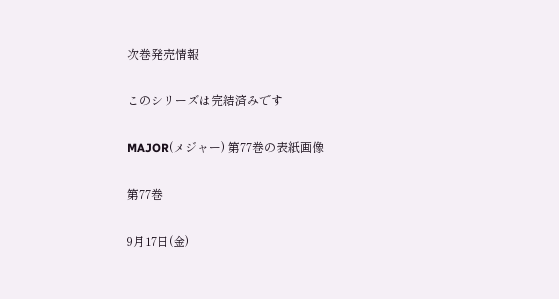次巻発売情報

このシリーズは完結済みです

MAJOR(メジャー) 第77巻の表紙画像

第77巻

9月17日(金)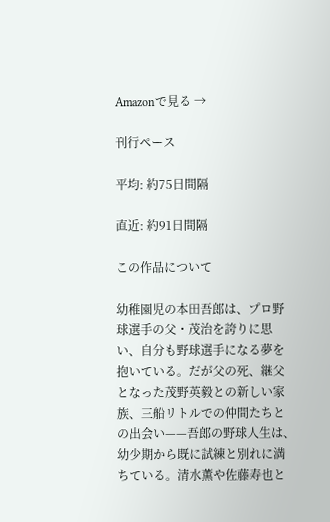Amazonで見る →

刊行ペース

平均: 約75日間隔

直近: 約91日間隔

この作品について

幼稚園児の本田吾郎は、プロ野球選手の父・茂治を誇りに思い、自分も野球選手になる夢を抱いている。だが父の死、継父となった茂野英毅との新しい家族、三船リトルでの仲間たちとの出会い——吾郎の野球人生は、幼少期から既に試練と別れに満ちている。清水薫や佐藤寿也と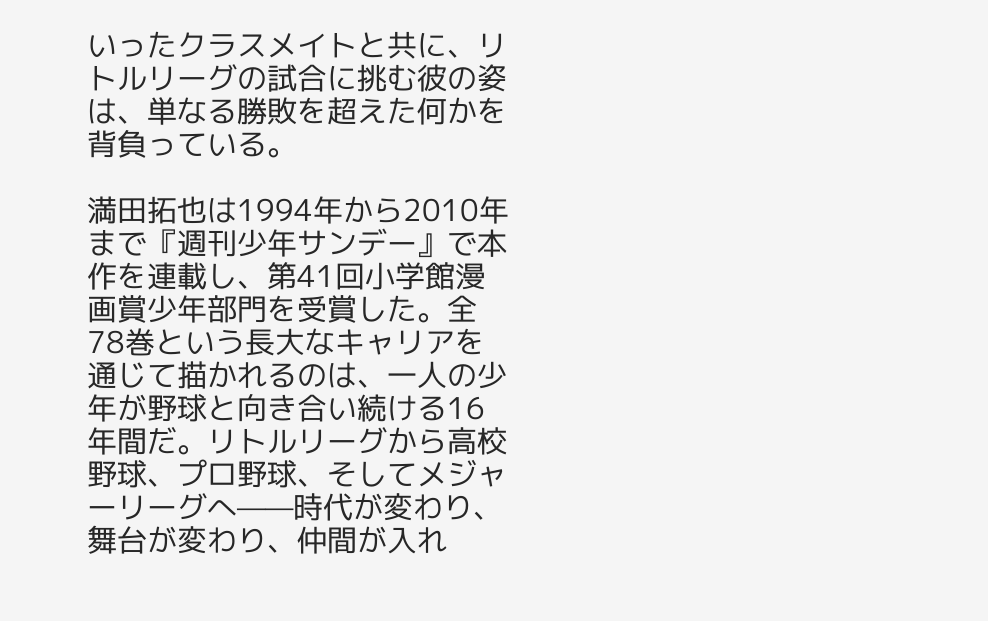いったクラスメイトと共に、リトルリーグの試合に挑む彼の姿は、単なる勝敗を超えた何かを背負っている。

満田拓也は1994年から2010年まで『週刊少年サンデー』で本作を連載し、第41回小学館漫画賞少年部門を受賞した。全78巻という長大なキャリアを通じて描かれるのは、一人の少年が野球と向き合い続ける16年間だ。リトルリーグから高校野球、プロ野球、そしてメジャーリーグへ——時代が変わり、舞台が変わり、仲間が入れ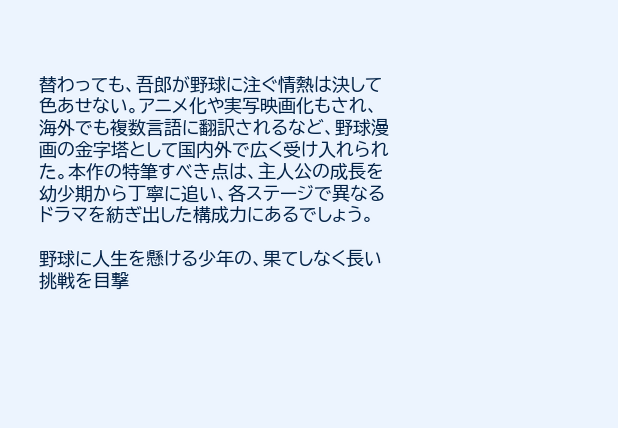替わっても、吾郎が野球に注ぐ情熱は決して色あせない。アニメ化や実写映画化もされ、海外でも複数言語に翻訳されるなど、野球漫画の金字塔として国内外で広く受け入れられた。本作の特筆すべき点は、主人公の成長を幼少期から丁寧に追い、各ステージで異なるドラマを紡ぎ出した構成力にあるでしょう。

野球に人生を懸ける少年の、果てしなく長い挑戦を目撃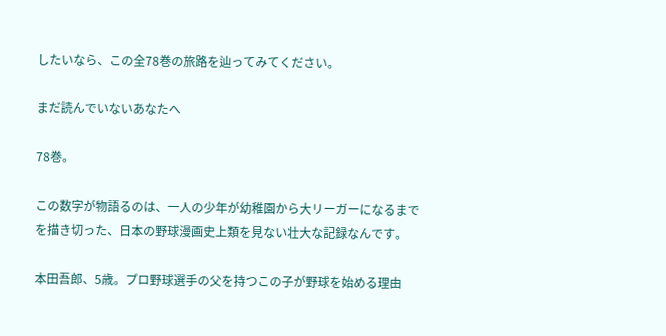したいなら、この全78巻の旅路を辿ってみてください。

まだ読んでいないあなたへ

78巻。

この数字が物語るのは、一人の少年が幼稚園から大リーガーになるまでを描き切った、日本の野球漫画史上類を見ない壮大な記録なんです。

本田吾郎、5歳。プロ野球選手の父を持つこの子が野球を始める理由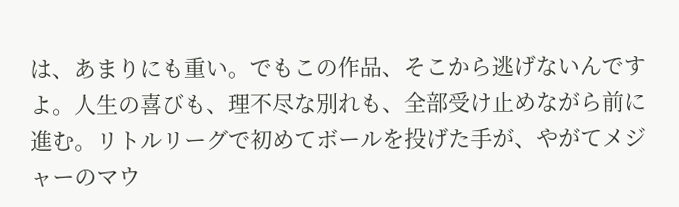は、あまりにも重い。でもこの作品、そこから逃げないんですよ。人生の喜びも、理不尽な別れも、全部受け止めながら前に進む。リトルリーグで初めてボールを投げた手が、やがてメジャーのマウ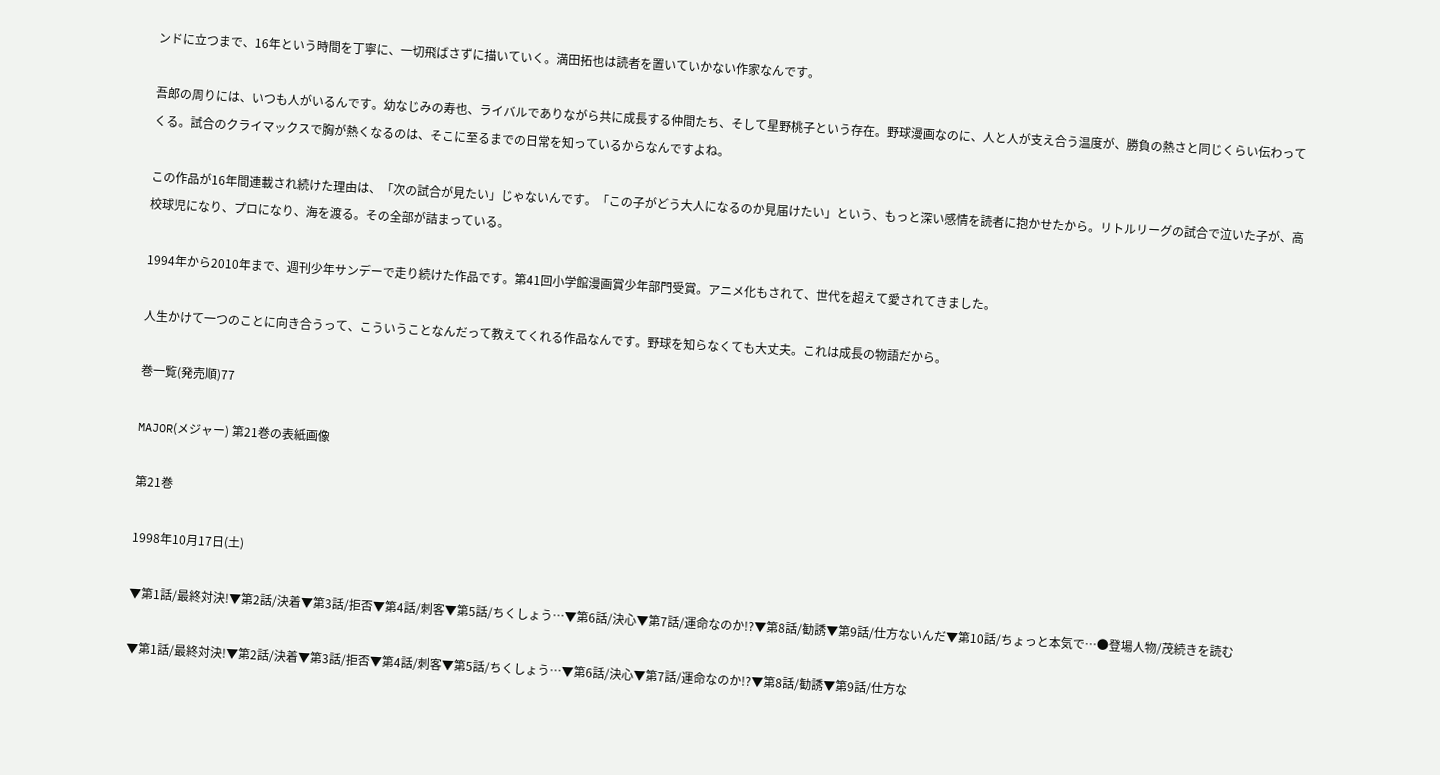ンドに立つまで、16年という時間を丁寧に、一切飛ばさずに描いていく。満田拓也は読者を置いていかない作家なんです。

吾郎の周りには、いつも人がいるんです。幼なじみの寿也、ライバルでありながら共に成長する仲間たち、そして星野桃子という存在。野球漫画なのに、人と人が支え合う温度が、勝負の熱さと同じくらい伝わってくる。試合のクライマックスで胸が熱くなるのは、そこに至るまでの日常を知っているからなんですよね。

この作品が16年間連載され続けた理由は、「次の試合が見たい」じゃないんです。「この子がどう大人になるのか見届けたい」という、もっと深い感情を読者に抱かせたから。リトルリーグの試合で泣いた子が、高校球児になり、プロになり、海を渡る。その全部が詰まっている。

1994年から2010年まで、週刊少年サンデーで走り続けた作品です。第41回小学館漫画賞少年部門受賞。アニメ化もされて、世代を超えて愛されてきました。

人生かけて一つのことに向き合うって、こういうことなんだって教えてくれる作品なんです。野球を知らなくても大丈夫。これは成長の物語だから。

巻一覧(発売順)77

MAJOR(メジャー) 第21巻の表紙画像

第21巻

1998年10月17日(土)

▼第1話/最終対決!▼第2話/決着▼第3話/拒否▼第4話/刺客▼第5話/ちくしょう…▼第6話/決心▼第7話/運命なのか!?▼第8話/勧誘▼第9話/仕方ないんだ▼第10話/ちょっと本気で…●登場人物/茂続きを読む

▼第1話/最終対決!▼第2話/決着▼第3話/拒否▼第4話/刺客▼第5話/ちくしょう…▼第6話/決心▼第7話/運命なのか!?▼第8話/勧誘▼第9話/仕方な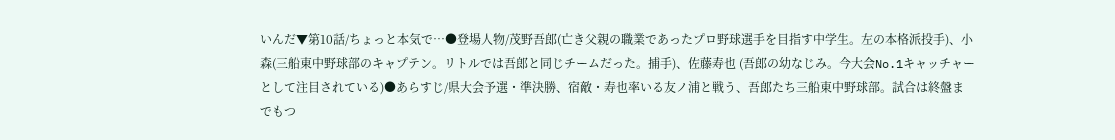いんだ▼第10話/ちょっと本気で…●登場人物/茂野吾郎(亡き父親の職業であったプロ野球選手を目指す中学生。左の本格派投手)、小森(三船東中野球部のキャプテン。リトルでは吾郎と同じチームだった。捕手)、佐藤寿也 (吾郎の幼なじみ。今大会No.1キャッチャーとして注目されている)●あらすじ/県大会予選・準決勝、宿敵・寿也率いる友ノ浦と戦う、吾郎たち三船東中野球部。試合は終盤までもつ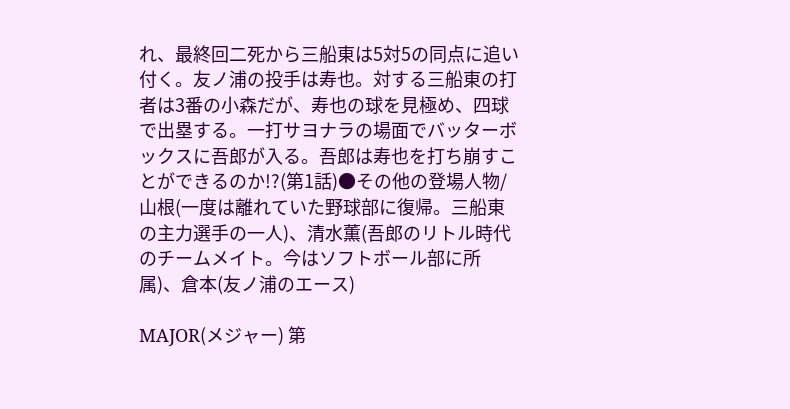れ、最終回二死から三船東は5対5の同点に追い付く。友ノ浦の投手は寿也。対する三船東の打者は3番の小森だが、寿也の球を見極め、四球で出塁する。一打サヨナラの場面でバッターボックスに吾郎が入る。吾郎は寿也を打ち崩すことができるのか!?(第1話)●その他の登場人物/山根(一度は離れていた野球部に復帰。三船東の主力選手の一人)、清水薫(吾郎のリトル時代のチームメイト。今はソフトボール部に所属)、倉本(友ノ浦のエース)

MAJOR(メジャー) 第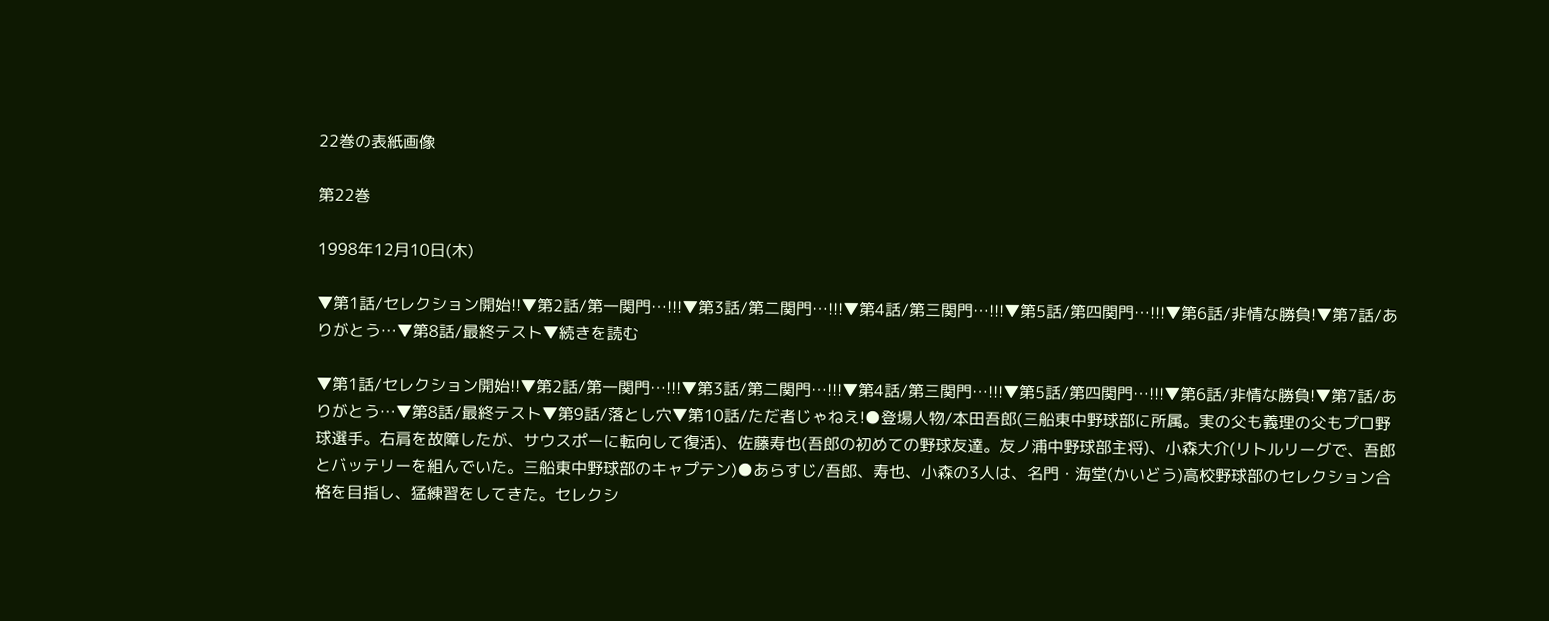22巻の表紙画像

第22巻

1998年12月10日(木)

▼第1話/セレクション開始!!▼第2話/第一関門…!!!▼第3話/第二関門…!!!▼第4話/第三関門…!!!▼第5話/第四関門…!!!▼第6話/非情な勝負!▼第7話/ありがとう…▼第8話/最終テスト▼続きを読む

▼第1話/セレクション開始!!▼第2話/第一関門…!!!▼第3話/第二関門…!!!▼第4話/第三関門…!!!▼第5話/第四関門…!!!▼第6話/非情な勝負!▼第7話/ありがとう…▼第8話/最終テスト▼第9話/落とし穴▼第10話/ただ者じゃねえ!●登場人物/本田吾郎(三船東中野球部に所属。実の父も義理の父もプロ野球選手。右肩を故障したが、サウスポーに転向して復活)、佐藤寿也(吾郎の初めての野球友達。友ノ浦中野球部主将)、小森大介(リトルリーグで、吾郎とバッテリーを組んでいた。三船東中野球部のキャプテン)●あらすじ/吾郎、寿也、小森の3人は、名門・海堂(かいどう)高校野球部のセレクション合格を目指し、猛練習をしてきた。セレクシ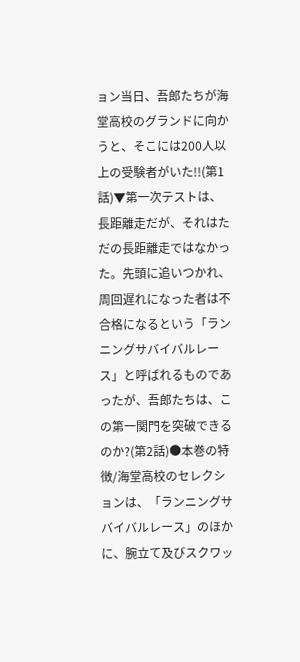ョン当日、吾郎たちが海堂高校のグランドに向かうと、そこには200人以上の受験者がいた!!(第1話)▼第一次テストは、長距離走だが、それはただの長距離走ではなかった。先頭に追いつかれ、周回遅れになった者は不合格になるという「ランニングサバイバルレース」と呼ばれるものであったが、吾郎たちは、この第一関門を突破できるのか?(第2話)●本巻の特徴/海堂高校のセレクションは、「ランニングサバイバルレース」のほかに、腕立て及びスクワッ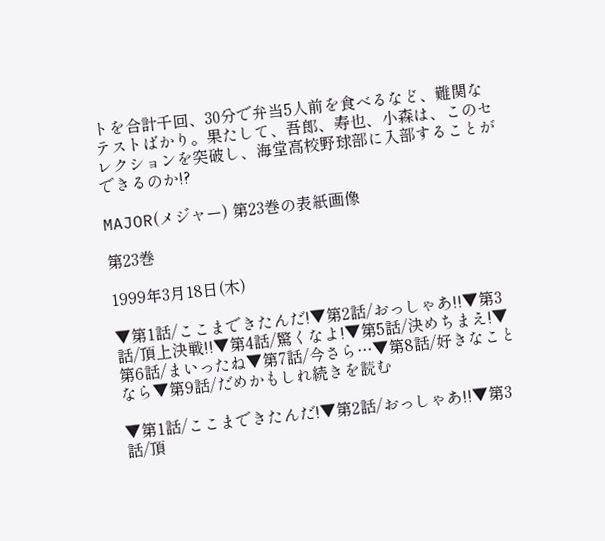トを合計千回、30分で弁当5人前を食べるなど、難関なテストばかり。果たして、吾郎、寿也、小森は、このセレクションを突破し、海堂高校野球部に入部することができるのか!?

MAJOR(メジャー) 第23巻の表紙画像

第23巻

1999年3月18日(木)

▼第1話/ここまできたんだ!▼第2話/おっしゃあ!!▼第3話/頂上決戦!!▼第4話/驚くなよ!▼第5話/決めちまえ!▼第6話/まいったね▼第7話/今さら…▼第8話/好きなことなら▼第9話/だめかもしれ続きを読む

▼第1話/ここまできたんだ!▼第2話/おっしゃあ!!▼第3話/頂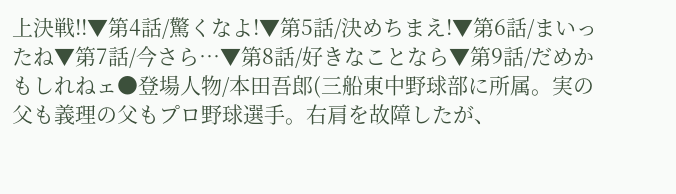上決戦!!▼第4話/驚くなよ!▼第5話/決めちまえ!▼第6話/まいったね▼第7話/今さら…▼第8話/好きなことなら▼第9話/だめかもしれねェ●登場人物/本田吾郎(三船東中野球部に所属。実の父も義理の父もプロ野球選手。右肩を故障したが、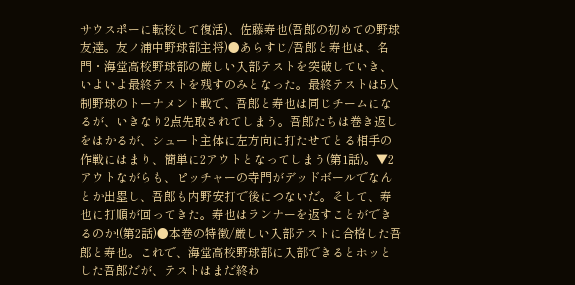サウスポーに転校して復活)、佐藤寿也(吾郎の初めての野球友達。友ノ浦中野球部主将)●あらすじ/吾郎と寿也は、名門・海堂高校野球部の厳しい入部テストを突破していき、いよいよ最終テストを残すのみとなった。最終テストは5人制野球のトーナメント戦で、吾郎と寿也は同じチームになるが、いきなり2点先取されてしまう。吾郎たちは巻き返しをはかるが、シュート主体に左方向に打たせてとる相手の作戦にはまり、簡単に2アウトとなってしまう(第1話)。▼2アウトながらも、ピッチャーの寺門がデッドボールでなんとか出塁し、吾郎も内野安打で後につないだ。そして、寿也に打順が回ってきた。寿也はランナーを返すことができるのか!(第2話)●本巻の特徴/厳しい入部テストに合格した吾郎と寿也。これで、海堂高校野球部に入部できるとホッとした吾郎だが、テストはまだ終わ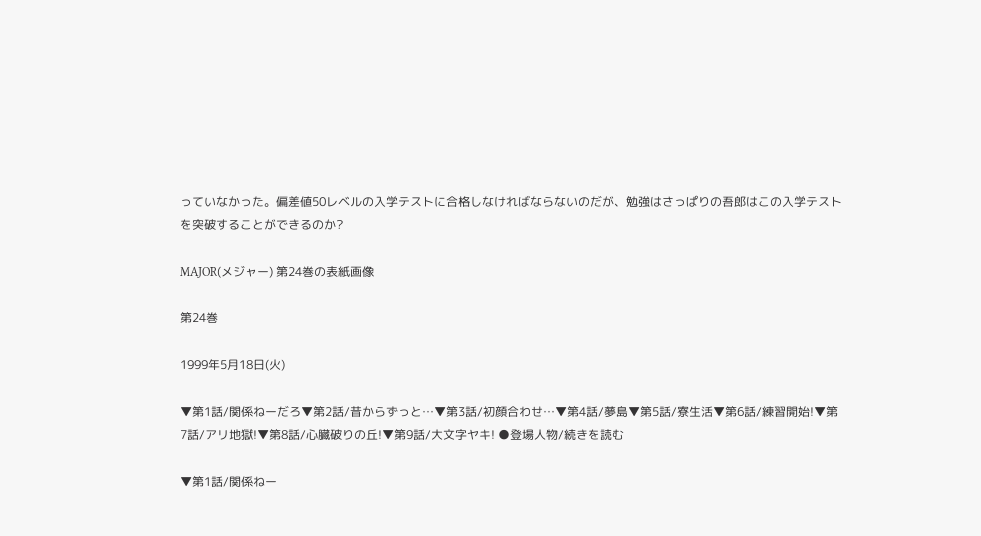っていなかった。偏差値50レベルの入学テストに合格しなければならないのだが、勉強はさっぱりの吾郎はこの入学テストを突破することができるのか?

MAJOR(メジャー) 第24巻の表紙画像

第24巻

1999年5月18日(火)

▼第1話/関係ねーだろ▼第2話/昔からずっと…▼第3話/初顔合わせ…▼第4話/夢島▼第5話/寮生活▼第6話/練習開始!▼第7話/アリ地獄!▼第8話/心臓破りの丘!▼第9話/大文字ヤキ! ●登場人物/続きを読む

▼第1話/関係ねー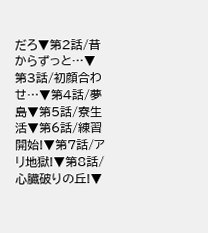だろ▼第2話/昔からずっと…▼第3話/初顔合わせ…▼第4話/夢島▼第5話/寮生活▼第6話/練習開始!▼第7話/アリ地獄!▼第8話/心臓破りの丘!▼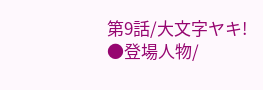第9話/大文字ヤキ! ●登場人物/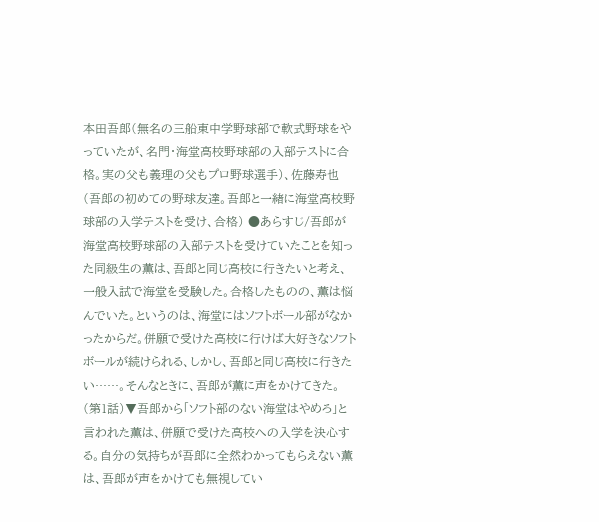本田吾郎(無名の三船東中学野球部で軟式野球をやっていたが、名門・海堂高校野球部の入部テストに合格。実の父も義理の父もプロ野球選手)、佐藤寿也(吾郎の初めての野球友達。吾郎と一緒に海堂高校野球部の入学テストを受け、合格) ●あらすじ/吾郎が海堂高校野球部の入部テストを受けていたことを知った同級生の薫は、吾郎と同じ高校に行きたいと考え、一般入試で海堂を受験した。合格したものの、薫は悩んでいた。というのは、海堂にはソフトボール部がなかったからだ。併願で受けた高校に行けば大好きなソフトボールが続けられる、しかし、吾郎と同じ高校に行きたい……。そんなときに、吾郎が薫に声をかけてきた。(第1話)▼吾郎から「ソフト部のない海堂はやめろ」と言われた薫は、併願で受けた高校への入学を決心する。自分の気持ちが吾郎に全然わかってもらえない薫は、吾郎が声をかけても無視してい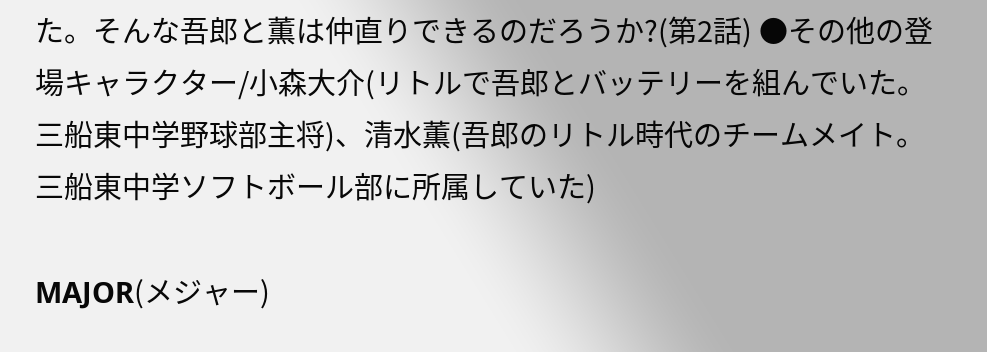た。そんな吾郎と薫は仲直りできるのだろうか?(第2話) ●その他の登場キャラクター/小森大介(リトルで吾郎とバッテリーを組んでいた。三船東中学野球部主将)、清水薫(吾郎のリトル時代のチームメイト。三船東中学ソフトボール部に所属していた)

MAJOR(メジャー)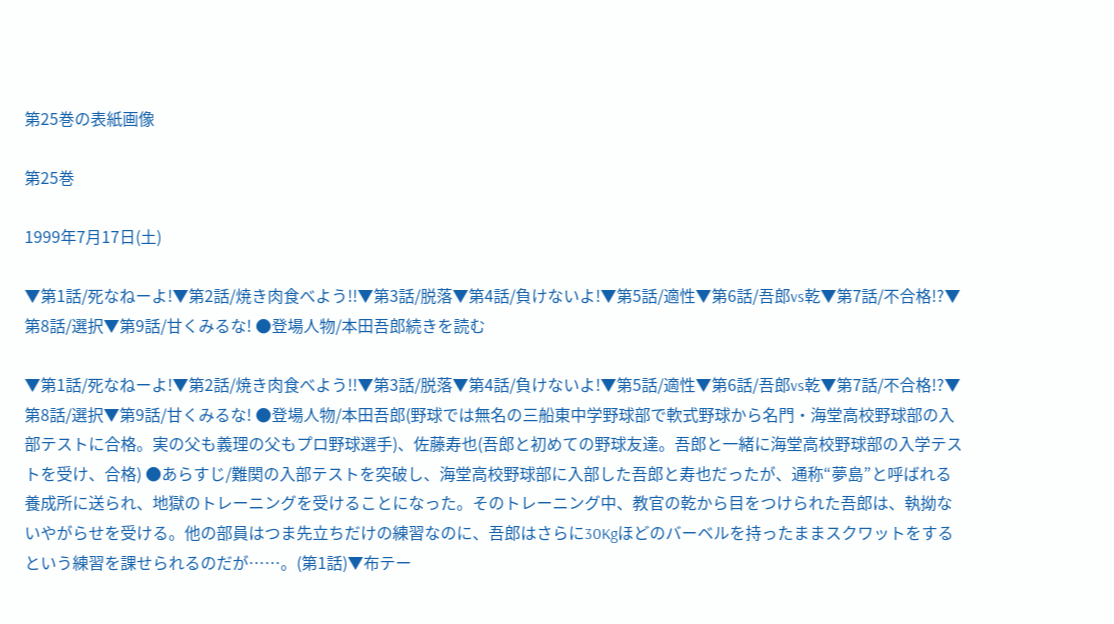第25巻の表紙画像

第25巻

1999年7月17日(土)

▼第1話/死なねーよ!▼第2話/焼き肉食べよう!!▼第3話/脱落▼第4話/負けないよ!▼第5話/適性▼第6話/吾郎vs乾▼第7話/不合格!?▼第8話/選択▼第9話/甘くみるな! ●登場人物/本田吾郎続きを読む

▼第1話/死なねーよ!▼第2話/焼き肉食べよう!!▼第3話/脱落▼第4話/負けないよ!▼第5話/適性▼第6話/吾郎vs乾▼第7話/不合格!?▼第8話/選択▼第9話/甘くみるな! ●登場人物/本田吾郎(野球では無名の三船東中学野球部で軟式野球から名門・海堂高校野球部の入部テストに合格。実の父も義理の父もプロ野球選手)、佐藤寿也(吾郎と初めての野球友達。吾郎と一緒に海堂高校野球部の入学テストを受け、合格) ●あらすじ/難関の入部テストを突破し、海堂高校野球部に入部した吾郎と寿也だったが、通称“夢島”と呼ばれる養成所に送られ、地獄のトレーニングを受けることになった。そのトレーニング中、教官の乾から目をつけられた吾郎は、執拗ないやがらせを受ける。他の部員はつま先立ちだけの練習なのに、吾郎はさらに30Kgほどのバーベルを持ったままスクワットをするという練習を課せられるのだが……。(第1話)▼布テー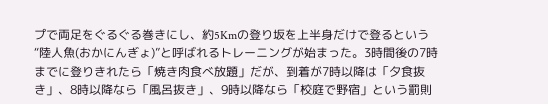プで両足をぐるぐる巻きにし、約5Kmの登り坂を上半身だけで登るという“陸人魚(おかにんぎょ)”と呼ばれるトレーニングが始まった。3時間後の7時までに登りきれたら「焼き肉食べ放題」だが、到着が7時以降は「夕食抜き」、8時以降なら「風呂抜き」、9時以降なら「校庭で野宿」という罰則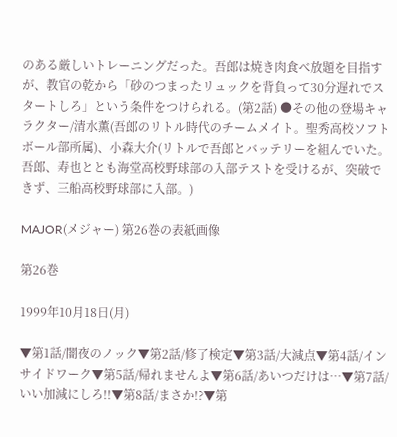のある厳しいトレーニングだった。吾郎は焼き肉食べ放題を目指すが、教官の乾から「砂のつまったリュックを背負って30分遅れでスタートしろ」という条件をつけられる。(第2話) ●その他の登場キャラクター/清水薫(吾郎のリトル時代のチームメイト。聖秀高校ソフトボール部所属)、小森大介(リトルで吾郎とバッテリーを組んでいた。吾郎、寿也ととも海堂高校野球部の入部テストを受けるが、突破できず、三船高校野球部に入部。)

MAJOR(メジャー) 第26巻の表紙画像

第26巻

1999年10月18日(月)

▼第1話/闇夜のノック▼第2話/修了検定▼第3話/大減点▼第4話/インサイドワーク▼第5話/帰れませんよ▼第6話/あいつだけは…▼第7話/いい加減にしろ!!▼第8話/まさか!?▼第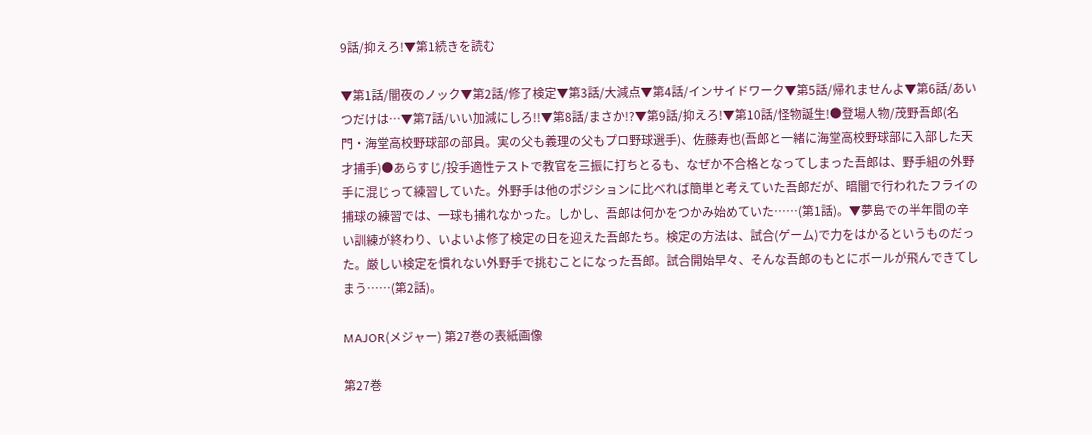9話/抑えろ!▼第1続きを読む

▼第1話/闇夜のノック▼第2話/修了検定▼第3話/大減点▼第4話/インサイドワーク▼第5話/帰れませんよ▼第6話/あいつだけは…▼第7話/いい加減にしろ!!▼第8話/まさか!?▼第9話/抑えろ!▼第10話/怪物誕生!●登場人物/茂野吾郎(名門・海堂高校野球部の部員。実の父も義理の父もプロ野球選手)、佐藤寿也(吾郎と一緒に海堂高校野球部に入部した天才捕手)●あらすじ/投手適性テストで教官を三振に打ちとるも、なぜか不合格となってしまった吾郎は、野手組の外野手に混じって練習していた。外野手は他のポジションに比べれば簡単と考えていた吾郎だが、暗闇で行われたフライの捕球の練習では、一球も捕れなかった。しかし、吾郎は何かをつかみ始めていた……(第1話)。▼夢島での半年間の辛い訓練が終わり、いよいよ修了検定の日を迎えた吾郎たち。検定の方法は、試合(ゲーム)で力をはかるというものだった。厳しい検定を慣れない外野手で挑むことになった吾郎。試合開始早々、そんな吾郎のもとにボールが飛んできてしまう……(第2話)。

MAJOR(メジャー) 第27巻の表紙画像

第27巻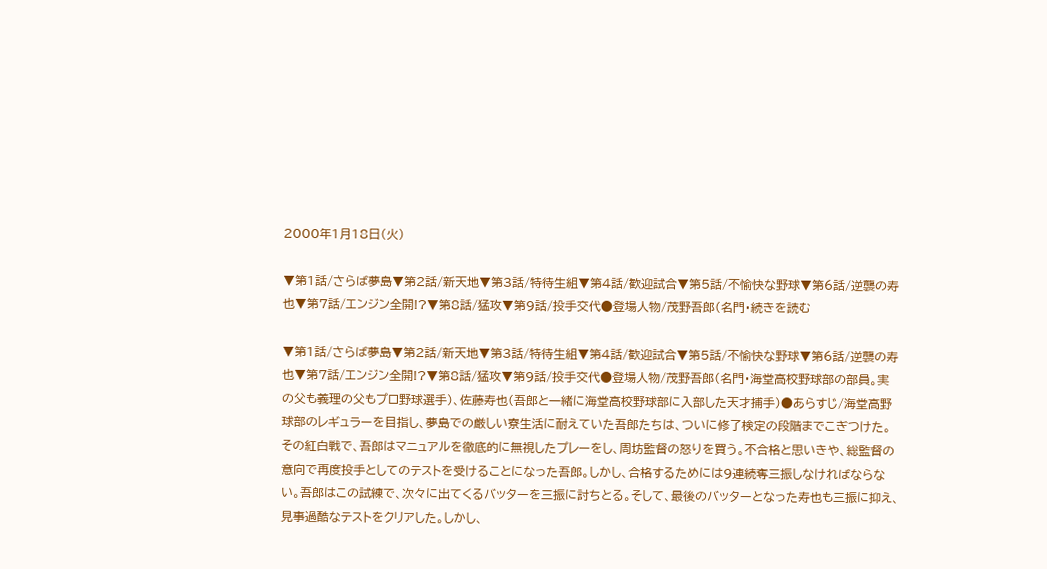2000年1月18日(火)

▼第1話/さらば夢島▼第2話/新天地▼第3話/特待生組▼第4話/歓迎試合▼第5話/不愉快な野球▼第6話/逆襲の寿也▼第7話/エンジン全開!?▼第8話/猛攻▼第9話/投手交代●登場人物/茂野吾郎(名門・続きを読む

▼第1話/さらば夢島▼第2話/新天地▼第3話/特待生組▼第4話/歓迎試合▼第5話/不愉快な野球▼第6話/逆襲の寿也▼第7話/エンジン全開!?▼第8話/猛攻▼第9話/投手交代●登場人物/茂野吾郎(名門・海堂高校野球部の部員。実の父も義理の父もプロ野球選手)、佐藤寿也(吾郎と一緒に海堂高校野球部に入部した天才捕手)●あらすじ/海堂高野球部のレギュラーを目指し、夢島での厳しい寮生活に耐えていた吾郎たちは、ついに修了検定の段階までこぎつけた。その紅白戦で、吾郎はマニュアルを徹底的に無視したプレーをし、周坊監督の怒りを買う。不合格と思いきや、総監督の意向で再度投手としてのテストを受けることになった吾郎。しかし、合格するためには9連続奪三振しなければならない。吾郎はこの試練で、次々に出てくるバッターを三振に討ちとる。そして、最後のバッターとなった寿也も三振に抑え、見事過酷なテストをクリアした。しかし、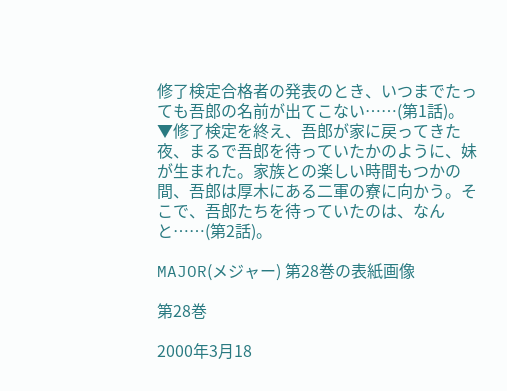修了検定合格者の発表のとき、いつまでたっても吾郎の名前が出てこない……(第1話)。▼修了検定を終え、吾郎が家に戻ってきた夜、まるで吾郎を待っていたかのように、妹が生まれた。家族との楽しい時間もつかの間、吾郎は厚木にある二軍の寮に向かう。そこで、吾郎たちを待っていたのは、なんと……(第2話)。

MAJOR(メジャー) 第28巻の表紙画像

第28巻

2000年3月18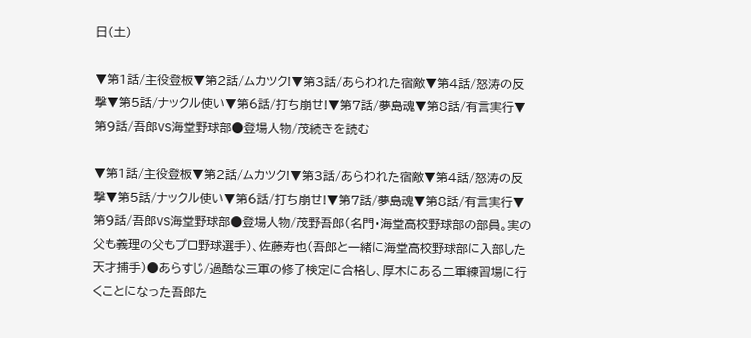日(土)

▼第1話/主役登板▼第2話/ムカツク!▼第3話/あらわれた宿敵▼第4話/怒涛の反撃▼第5話/ナックル使い▼第6話/打ち崩せ!▼第7話/夢島魂▼第8話/有言実行▼第9話/吾郎VS海堂野球部●登場人物/茂続きを読む

▼第1話/主役登板▼第2話/ムカツク!▼第3話/あらわれた宿敵▼第4話/怒涛の反撃▼第5話/ナックル使い▼第6話/打ち崩せ!▼第7話/夢島魂▼第8話/有言実行▼第9話/吾郎VS海堂野球部●登場人物/茂野吾郎(名門・海堂高校野球部の部員。実の父も義理の父もプロ野球選手)、佐藤寿也(吾郎と一緒に海堂高校野球部に入部した天才捕手)●あらすじ/過酷な三軍の修了検定に合格し、厚木にある二軍練習場に行くことになった吾郎た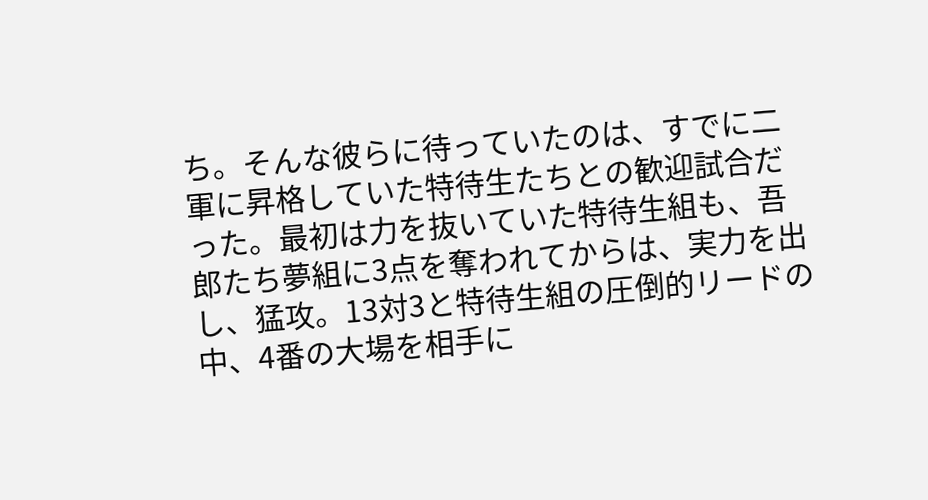ち。そんな彼らに待っていたのは、すでに二軍に昇格していた特待生たちとの歓迎試合だった。最初は力を抜いていた特待生組も、吾郎たち夢組に3点を奪われてからは、実力を出し、猛攻。13対3と特待生組の圧倒的リードの中、4番の大場を相手に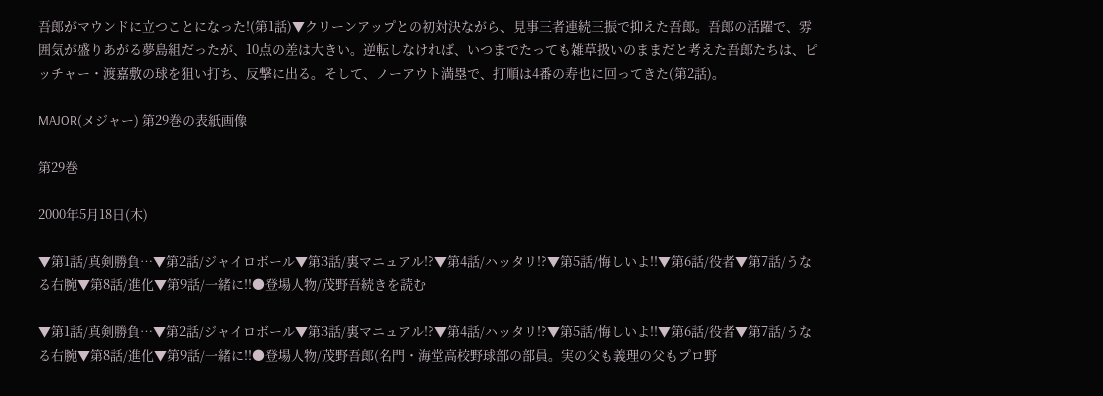吾郎がマウンドに立つことになった!(第1話)▼クリーンアップとの初対決ながら、見事三者連続三振で抑えた吾郎。吾郎の活躍で、雰囲気が盛りあがる夢島組だったが、10点の差は大きい。逆転しなければ、いつまでたっても雑草扱いのままだと考えた吾郎たちは、ピッチャー・渡嘉敷の球を狙い打ち、反撃に出る。そして、ノーアウト満塁で、打順は4番の寿也に回ってきた(第2話)。

MAJOR(メジャー) 第29巻の表紙画像

第29巻

2000年5月18日(木)

▼第1話/真剣勝負…▼第2話/ジャイロボール▼第3話/裏マニュアル!?▼第4話/ハッタリ!?▼第5話/悔しいよ!!▼第6話/役者▼第7話/うなる右腕▼第8話/進化▼第9話/一緒に!!●登場人物/茂野吾続きを読む

▼第1話/真剣勝負…▼第2話/ジャイロボール▼第3話/裏マニュアル!?▼第4話/ハッタリ!?▼第5話/悔しいよ!!▼第6話/役者▼第7話/うなる右腕▼第8話/進化▼第9話/一緒に!!●登場人物/茂野吾郎(名門・海堂高校野球部の部員。実の父も義理の父もプロ野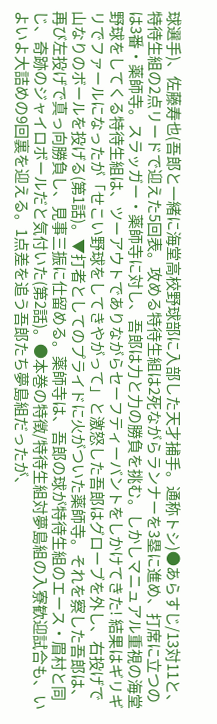球選手)、佐藤寿也(吾郎と一緒に海堂高校野球部に入部した天才捕手。通称トシ)●あらすじ/13対11と、特待生組の2点リードで迎えた5回表。攻める特待生組は2死ながらランナーを3塁に進め、打席に立つのは3番・薬師寺。スラッガー・薬師寺に対し、吾郎は力と力の勝負を挑む。しかしマニュアル重視の海堂野球をしてくる特待生組は、ツーアウトでありながらセーフティーバントをしかけてきた! 結果はギリギリでファールになったが「せこい野球をしてきやがって」と激怒した吾郎はグローブを外し、右投げで山なりのボールを投げる(第1話)。▼打者としてのプライドに火がついた薬師寺。それを察した吾郎は、再び左投げで真っ向勝負し、見事三振に仕留める。薬師寺は、吾郎の球が特待生組のエース・眉村と同じ、奇跡のジャイロボールだと気付いた(第2話)。●本巻の特徴/特待生組対夢島組の入寮歓迎試合も、いよいよ大詰めの9回裏を迎える。1点差を追う吾郎たち夢島組だったが、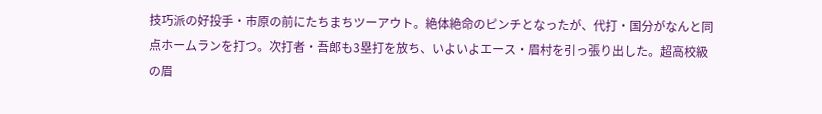技巧派の好投手・市原の前にたちまちツーアウト。絶体絶命のピンチとなったが、代打・国分がなんと同点ホームランを打つ。次打者・吾郎も3塁打を放ち、いよいよエース・眉村を引っ張り出した。超高校級の眉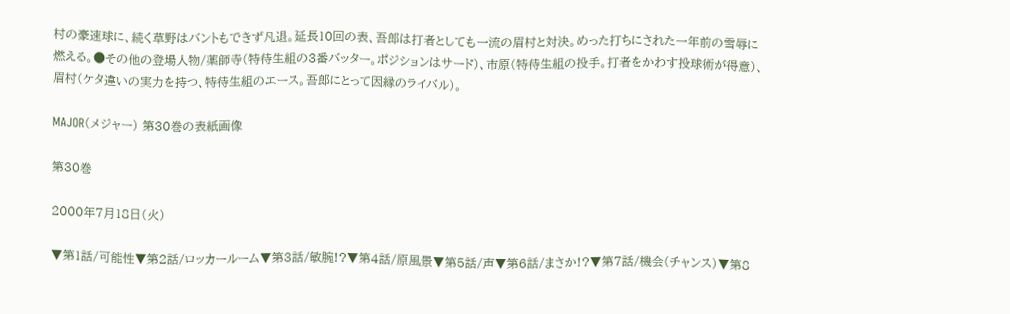村の豪速球に、続く草野はバントもできず凡退。延長10回の表、吾郎は打者としても一流の眉村と対決。めった打ちにされた一年前の雪辱に燃える。●その他の登場人物/薬師寺(特待生組の3番バッター。ポジションはサード)、市原(特待生組の投手。打者をかわす投球術が得意)、眉村(ケタ違いの実力を持つ、特待生組のエース。吾郎にとって因縁のライバル)。

MAJOR(メジャー) 第30巻の表紙画像

第30巻

2000年7月18日(火)

▼第1話/可能性▼第2話/ロッカールーム▼第3話/敏腕!?▼第4話/原風景▼第5話/声▼第6話/まさか!?▼第7話/機会(チャンス)▼第8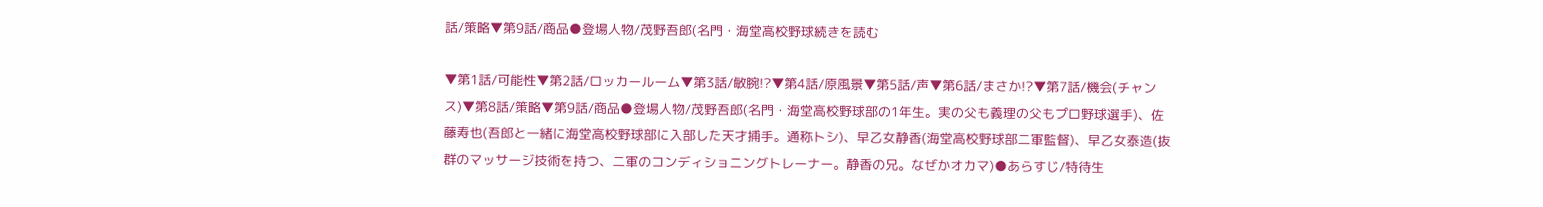話/策略▼第9話/商品●登場人物/茂野吾郎(名門・海堂高校野球続きを読む

▼第1話/可能性▼第2話/ロッカールーム▼第3話/敏腕!?▼第4話/原風景▼第5話/声▼第6話/まさか!?▼第7話/機会(チャンス)▼第8話/策略▼第9話/商品●登場人物/茂野吾郎(名門・海堂高校野球部の1年生。実の父も義理の父もプロ野球選手)、佐藤寿也(吾郎と一緒に海堂高校野球部に入部した天才捕手。通称トシ)、早乙女静香(海堂高校野球部二軍監督)、早乙女泰造(抜群のマッサージ技術を持つ、二軍のコンディショニングトレーナー。静香の兄。なぜかオカマ)●あらすじ/特待生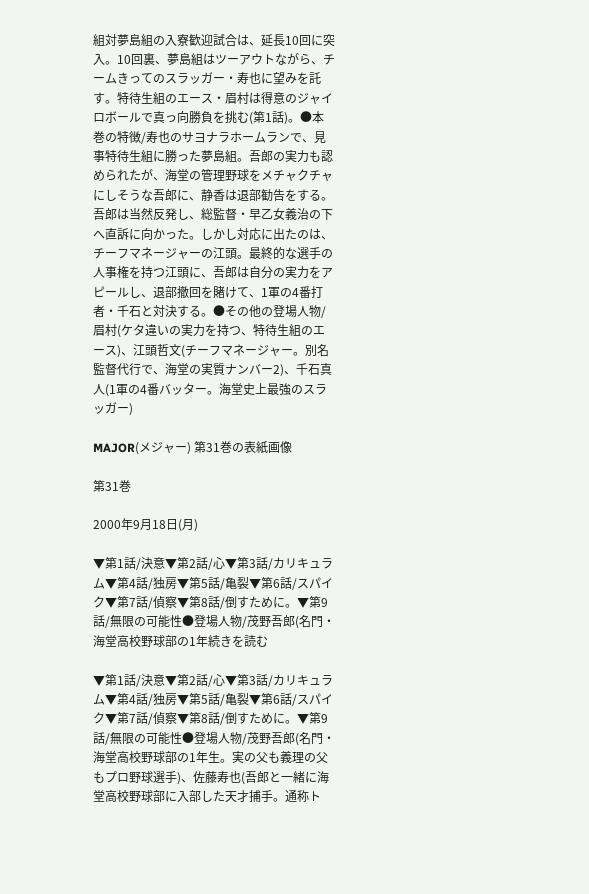組対夢島組の入寮歓迎試合は、延長10回に突入。10回裏、夢島組はツーアウトながら、チームきってのスラッガー・寿也に望みを託す。特待生組のエース・眉村は得意のジャイロボールで真っ向勝負を挑む(第1話)。●本巻の特徴/寿也のサヨナラホームランで、見事特待生組に勝った夢島組。吾郎の実力も認められたが、海堂の管理野球をメチャクチャにしそうな吾郎に、静香は退部勧告をする。吾郎は当然反発し、総監督・早乙女義治の下へ直訴に向かった。しかし対応に出たのは、チーフマネージャーの江頭。最終的な選手の人事権を持つ江頭に、吾郎は自分の実力をアピールし、退部撤回を賭けて、1軍の4番打者・千石と対決する。●その他の登場人物/眉村(ケタ違いの実力を持つ、特待生組のエース)、江頭哲文(チーフマネージャー。別名監督代行で、海堂の実質ナンバー2)、千石真人(1軍の4番バッター。海堂史上最強のスラッガー)

MAJOR(メジャー) 第31巻の表紙画像

第31巻

2000年9月18日(月)

▼第1話/決意▼第2話/心▼第3話/カリキュラム▼第4話/独房▼第5話/亀裂▼第6話/スパイク▼第7話/偵察▼第8話/倒すために。▼第9話/無限の可能性●登場人物/茂野吾郎(名門・海堂高校野球部の1年続きを読む

▼第1話/決意▼第2話/心▼第3話/カリキュラム▼第4話/独房▼第5話/亀裂▼第6話/スパイク▼第7話/偵察▼第8話/倒すために。▼第9話/無限の可能性●登場人物/茂野吾郎(名門・海堂高校野球部の1年生。実の父も義理の父もプロ野球選手)、佐藤寿也(吾郎と一緒に海堂高校野球部に入部した天才捕手。通称ト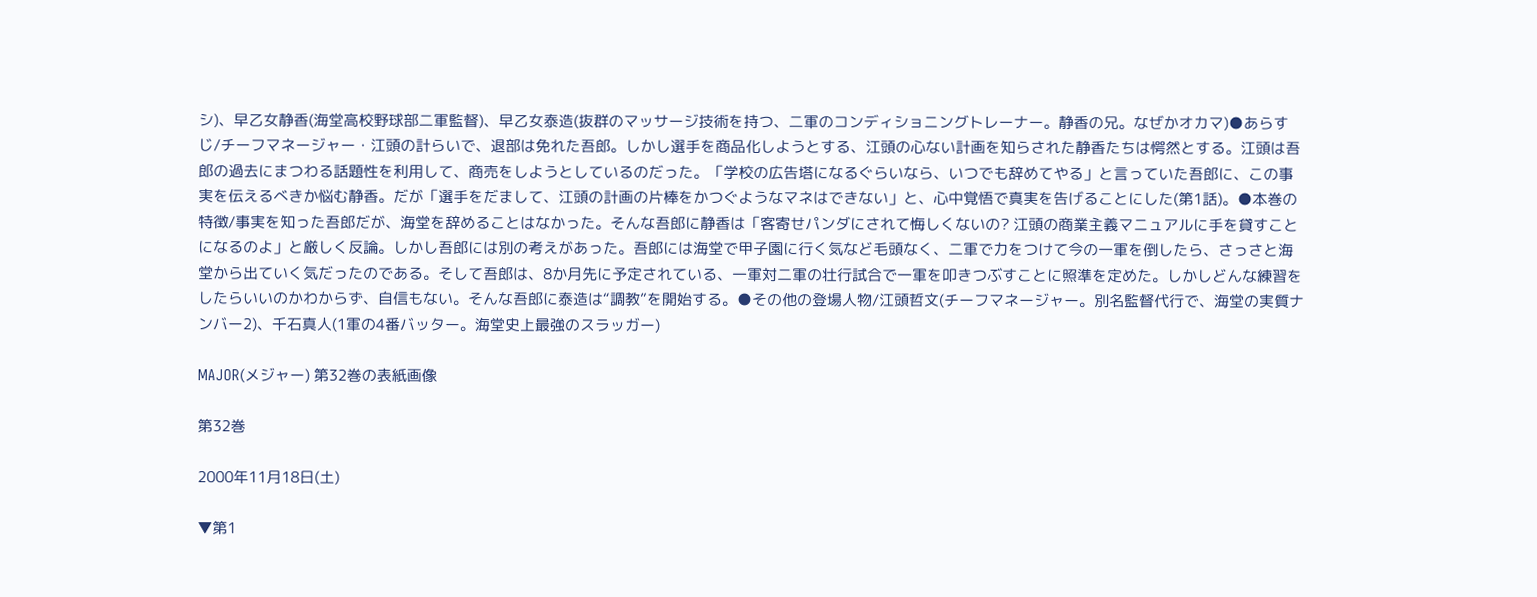シ)、早乙女静香(海堂高校野球部二軍監督)、早乙女泰造(抜群のマッサージ技術を持つ、二軍のコンディショニングトレーナー。静香の兄。なぜかオカマ)●あらすじ/チーフマネージャー・江頭の計らいで、退部は免れた吾郎。しかし選手を商品化しようとする、江頭の心ない計画を知らされた静香たちは愕然とする。江頭は吾郎の過去にまつわる話題性を利用して、商売をしようとしているのだった。「学校の広告塔になるぐらいなら、いつでも辞めてやる」と言っていた吾郎に、この事実を伝えるべきか悩む静香。だが「選手をだまして、江頭の計画の片棒をかつぐようなマネはできない」と、心中覚悟で真実を告げることにした(第1話)。●本巻の特徴/事実を知った吾郎だが、海堂を辞めることはなかった。そんな吾郎に静香は「客寄せパンダにされて悔しくないの? 江頭の商業主義マニュアルに手を貸すことになるのよ」と厳しく反論。しかし吾郎には別の考えがあった。吾郎には海堂で甲子園に行く気など毛頭なく、二軍で力をつけて今の一軍を倒したら、さっさと海堂から出ていく気だったのである。そして吾郎は、8か月先に予定されている、一軍対二軍の壮行試合で一軍を叩きつぶすことに照準を定めた。しかしどんな練習をしたらいいのかわからず、自信もない。そんな吾郎に泰造は“調教”を開始する。●その他の登場人物/江頭哲文(チーフマネージャー。別名監督代行で、海堂の実質ナンバー2)、千石真人(1軍の4番バッター。海堂史上最強のスラッガー)

MAJOR(メジャー) 第32巻の表紙画像

第32巻

2000年11月18日(土)

▼第1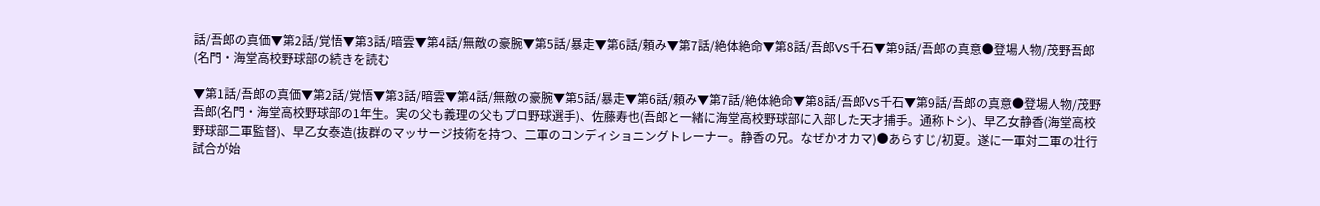話/吾郎の真価▼第2話/覚悟▼第3話/暗雲▼第4話/無敵の豪腕▼第5話/暴走▼第6話/頼み▼第7話/絶体絶命▼第8話/吾郎VS千石▼第9話/吾郎の真意●登場人物/茂野吾郎(名門・海堂高校野球部の続きを読む

▼第1話/吾郎の真価▼第2話/覚悟▼第3話/暗雲▼第4話/無敵の豪腕▼第5話/暴走▼第6話/頼み▼第7話/絶体絶命▼第8話/吾郎VS千石▼第9話/吾郎の真意●登場人物/茂野吾郎(名門・海堂高校野球部の1年生。実の父も義理の父もプロ野球選手)、佐藤寿也(吾郎と一緒に海堂高校野球部に入部した天才捕手。通称トシ)、早乙女静香(海堂高校野球部二軍監督)、早乙女泰造(抜群のマッサージ技術を持つ、二軍のコンディショニングトレーナー。静香の兄。なぜかオカマ)●あらすじ/初夏。遂に一軍対二軍の壮行試合が始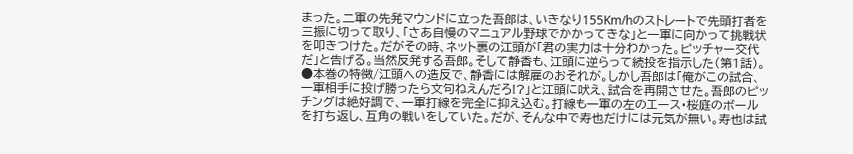まった。二軍の先発マウンドに立った吾郎は、いきなり155Km/hのストレートで先頭打者を三振に切って取り、「さあ自慢のマニュアル野球でかかってきな」と一軍に向かって挑戦状を叩きつけた。だがその時、ネット裏の江頭が「君の実力は十分わかった。ピッチャー交代だ」と告げる。当然反発する吾郎。そして静香も、江頭に逆らって続投を指示した(第1話)。●本巻の特徴/江頭への造反で、静香には解雇のおそれが。しかし吾郎は「俺がこの試合、一軍相手に投げ勝ったら文句ねえんだろ!?」と江頭に吠え、試合を再開させた。吾郎のピッチングは絶好調で、一軍打線を完全に抑え込む。打線も一軍の左のエース・桜庭のボールを打ち返し、互角の戦いをしていた。だが、そんな中で寿也だけには元気が無い。寿也は試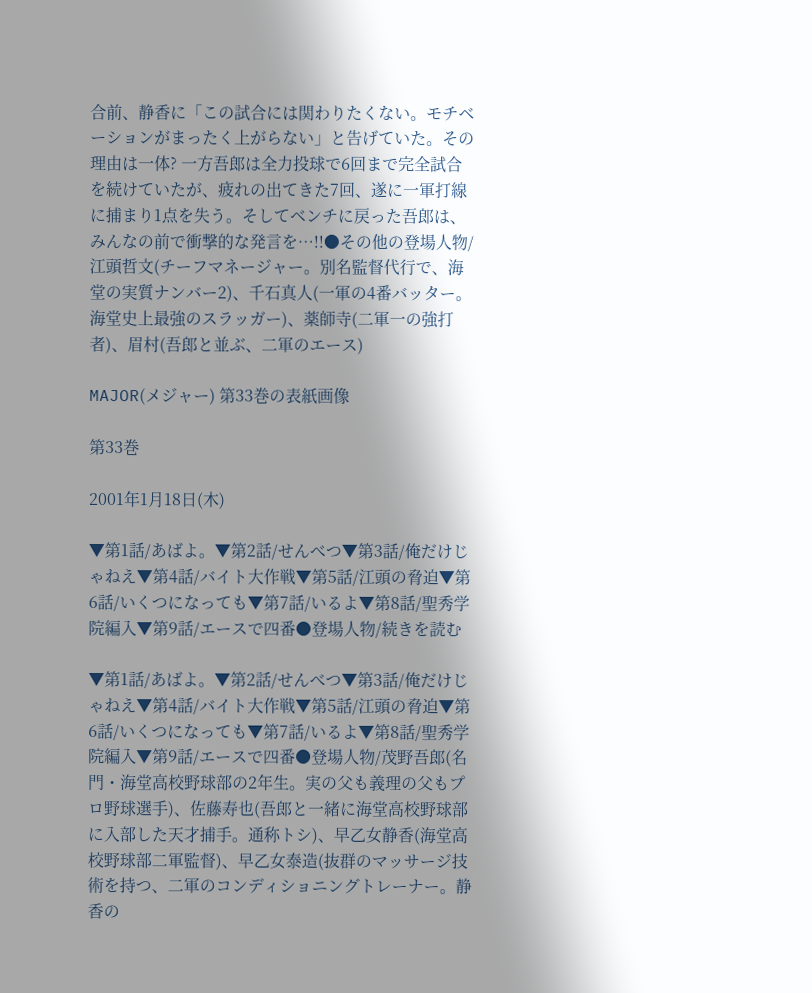合前、静香に「この試合には関わりたくない。モチベーションがまったく上がらない」と告げていた。その理由は一体? 一方吾郎は全力投球で6回まで完全試合を続けていたが、疲れの出てきた7回、遂に一軍打線に捕まり1点を失う。そしてベンチに戻った吾郎は、みんなの前で衝撃的な発言を…!!●その他の登場人物/江頭哲文(チーフマネージャー。別名監督代行で、海堂の実質ナンバー2)、千石真人(一軍の4番バッター。海堂史上最強のスラッガー)、薬師寺(二軍一の強打者)、眉村(吾郎と並ぶ、二軍のエース)

MAJOR(メジャー) 第33巻の表紙画像

第33巻

2001年1月18日(木)

▼第1話/あばよ。▼第2話/せんべつ▼第3話/俺だけじゃねえ▼第4話/バイト大作戦▼第5話/江頭の脅迫▼第6話/いくつになっても▼第7話/いるよ▼第8話/聖秀学院編入▼第9話/エースで四番●登場人物/続きを読む

▼第1話/あばよ。▼第2話/せんべつ▼第3話/俺だけじゃねえ▼第4話/バイト大作戦▼第5話/江頭の脅迫▼第6話/いくつになっても▼第7話/いるよ▼第8話/聖秀学院編入▼第9話/エースで四番●登場人物/茂野吾郎(名門・海堂高校野球部の2年生。実の父も義理の父もプロ野球選手)、佐藤寿也(吾郎と一緒に海堂高校野球部に入部した天才捕手。通称トシ)、早乙女静香(海堂高校野球部二軍監督)、早乙女泰造(抜群のマッサージ技術を持つ、二軍のコンディショニングトレーナー。静香の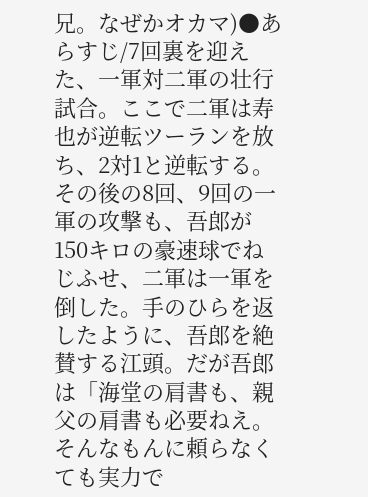兄。なぜかオカマ)●あらすじ/7回裏を迎えた、一軍対二軍の壮行試合。ここで二軍は寿也が逆転ツーランを放ち、2対1と逆転する。その後の8回、9回の一軍の攻撃も、吾郎が150キロの豪速球でねじふせ、二軍は一軍を倒した。手のひらを返したように、吾郎を絶賛する江頭。だが吾郎は「海堂の肩書も、親父の肩書も必要ねえ。そんなもんに頼らなくても実力で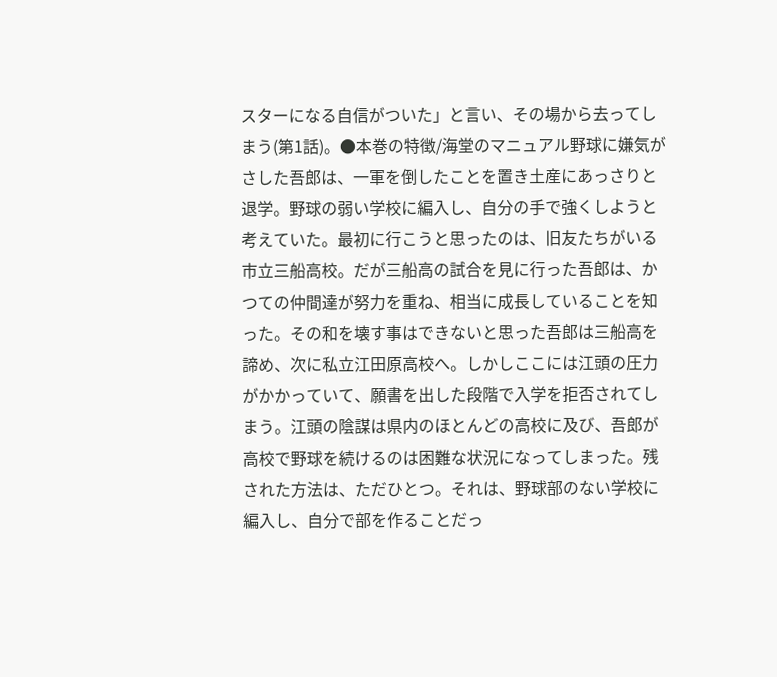スターになる自信がついた」と言い、その場から去ってしまう(第1話)。●本巻の特徴/海堂のマニュアル野球に嫌気がさした吾郎は、一軍を倒したことを置き土産にあっさりと退学。野球の弱い学校に編入し、自分の手で強くしようと考えていた。最初に行こうと思ったのは、旧友たちがいる市立三船高校。だが三船高の試合を見に行った吾郎は、かつての仲間達が努力を重ね、相当に成長していることを知った。その和を壊す事はできないと思った吾郎は三船高を諦め、次に私立江田原高校へ。しかしここには江頭の圧力がかかっていて、願書を出した段階で入学を拒否されてしまう。江頭の陰謀は県内のほとんどの高校に及び、吾郎が高校で野球を続けるのは困難な状況になってしまった。残された方法は、ただひとつ。それは、野球部のない学校に編入し、自分で部を作ることだっ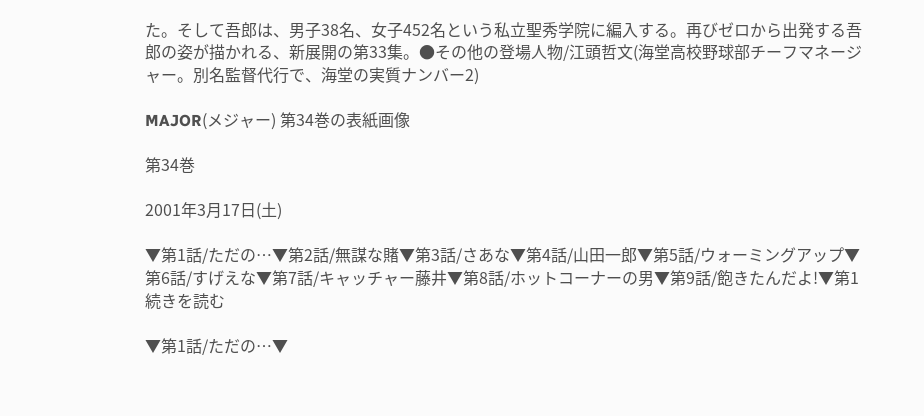た。そして吾郎は、男子38名、女子452名という私立聖秀学院に編入する。再びゼロから出発する吾郎の姿が描かれる、新展開の第33集。●その他の登場人物/江頭哲文(海堂高校野球部チーフマネージャー。別名監督代行で、海堂の実質ナンバー2)

MAJOR(メジャー) 第34巻の表紙画像

第34巻

2001年3月17日(土)

▼第1話/ただの…▼第2話/無謀な賭▼第3話/さあな▼第4話/山田一郎▼第5話/ウォーミングアップ▼第6話/すげえな▼第7話/キャッチャー藤井▼第8話/ホットコーナーの男▼第9話/飽きたんだよ!▼第1続きを読む

▼第1話/ただの…▼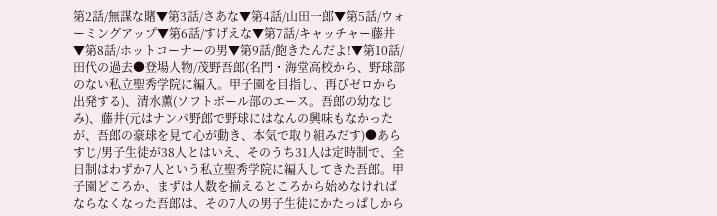第2話/無謀な賭▼第3話/さあな▼第4話/山田一郎▼第5話/ウォーミングアップ▼第6話/すげえな▼第7話/キャッチャー藤井▼第8話/ホットコーナーの男▼第9話/飽きたんだよ!▼第10話/田代の過去●登場人物/茂野吾郎(名門・海堂高校から、野球部のない私立聖秀学院に編入。甲子園を目指し、再びゼロから出発する)、清水薫(ソフトボール部のエース。吾郎の幼なじみ)、藤井(元はナンパ野郎で野球にはなんの興味もなかったが、吾郎の豪球を見て心が動き、本気で取り組みだす)●あらすじ/男子生徒が38人とはいえ、そのうち31人は定時制で、全日制はわずか7人という私立聖秀学院に編入してきた吾郎。甲子園どころか、まずは人数を揃えるところから始めなければならなくなった吾郎は、その7人の男子生徒にかたっぱしから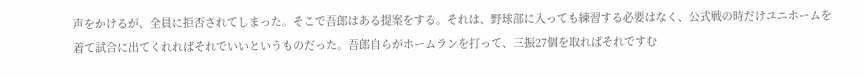声をかけるが、全員に拒否されてしまった。そこで吾郎はある提案をする。それは、野球部に入っても練習する必要はなく、公式戦の時だけユニホームを着て試合に出てくれればそれでいいというものだった。吾郎自らがホームランを打って、三振27個を取ればそれですむ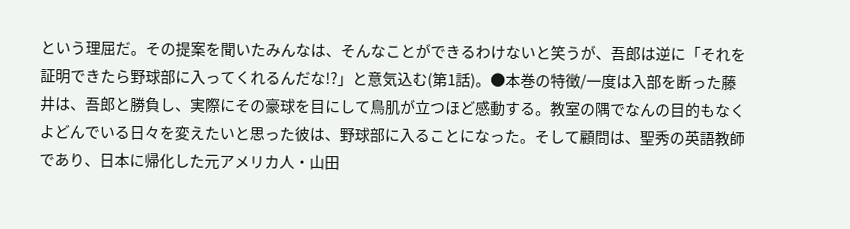という理屈だ。その提案を聞いたみんなは、そんなことができるわけないと笑うが、吾郎は逆に「それを証明できたら野球部に入ってくれるんだな!?」と意気込む(第1話)。●本巻の特徴/一度は入部を断った藤井は、吾郎と勝負し、実際にその豪球を目にして鳥肌が立つほど感動する。教室の隅でなんの目的もなくよどんでいる日々を変えたいと思った彼は、野球部に入ることになった。そして顧問は、聖秀の英語教師であり、日本に帰化した元アメリカ人・山田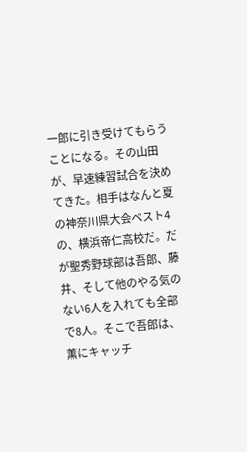一郎に引き受けてもらうことになる。その山田が、早速練習試合を決めてきた。相手はなんと夏の神奈川県大会ベスト4の、横浜帝仁高校だ。だが聖秀野球部は吾郎、藤井、そして他のやる気のない6人を入れても全部で8人。そこで吾郎は、薫にキャッチ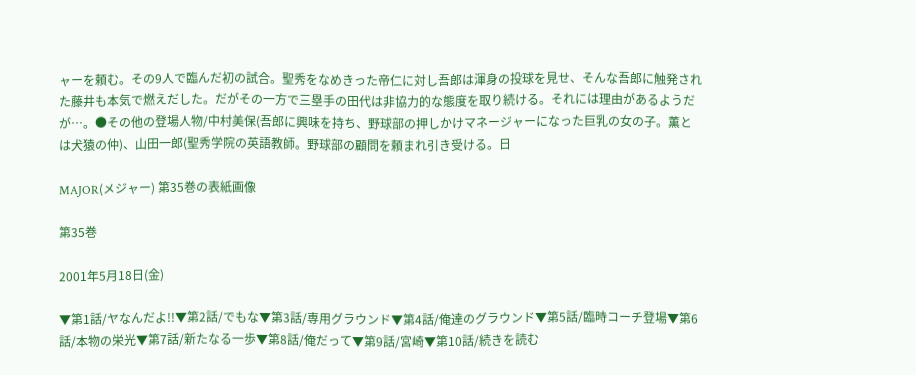ャーを頼む。その9人で臨んだ初の試合。聖秀をなめきった帝仁に対し吾郎は渾身の投球を見せ、そんな吾郎に触発された藤井も本気で燃えだした。だがその一方で三塁手の田代は非協力的な態度を取り続ける。それには理由があるようだが…。●その他の登場人物/中村美保(吾郎に興味を持ち、野球部の押しかけマネージャーになった巨乳の女の子。薫とは犬猿の仲)、山田一郎(聖秀学院の英語教師。野球部の顧問を頼まれ引き受ける。日

MAJOR(メジャー) 第35巻の表紙画像

第35巻

2001年5月18日(金)

▼第1話/ヤなんだよ!!▼第2話/でもな▼第3話/専用グラウンド▼第4話/俺達のグラウンド▼第5話/臨時コーチ登場▼第6話/本物の栄光▼第7話/新たなる一歩▼第8話/俺だって▼第9話/宮崎▼第10話/続きを読む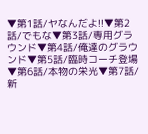▼第1話/ヤなんだよ!!▼第2話/でもな▼第3話/専用グラウンド▼第4話/俺達のグラウンド▼第5話/臨時コーチ登場▼第6話/本物の栄光▼第7話/新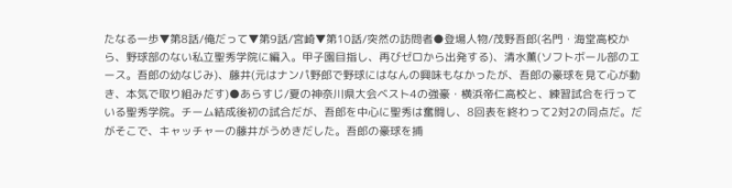たなる一歩▼第8話/俺だって▼第9話/宮崎▼第10話/突然の訪問者●登場人物/茂野吾郎(名門・海堂高校から、野球部のない私立聖秀学院に編入。甲子園目指し、再びゼロから出発する)、清水薫(ソフトボール部のエース。吾郎の幼なじみ)、藤井(元はナンパ野郎で野球にはなんの興味もなかったが、吾郎の豪球を見て心が動き、本気で取り組みだす)●あらすじ/夏の神奈川県大会ベスト4の強豪・横浜帝仁高校と、練習試合を行っている聖秀学院。チーム結成後初の試合だが、吾郎を中心に聖秀は奮闘し、8回表を終わって2対2の同点だ。だがそこで、キャッチャーの藤井がうめきだした。吾郎の豪球を捕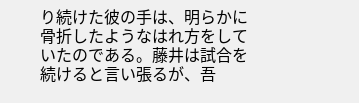り続けた彼の手は、明らかに骨折したようなはれ方をしていたのである。藤井は試合を続けると言い張るが、吾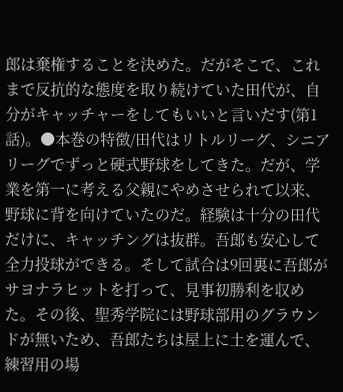郎は棄権することを決めた。だがそこで、これまで反抗的な態度を取り続けていた田代が、自分がキャッチャーをしてもいいと言いだす(第1話)。●本巻の特徴/田代はリトルリーグ、シニアリーグでずっと硬式野球をしてきた。だが、学業を第一に考える父親にやめさせられて以来、野球に背を向けていたのだ。経験は十分の田代だけに、キャッチングは抜群。吾郎も安心して全力投球ができる。そして試合は9回裏に吾郎がサヨナラヒットを打って、見事初勝利を収めた。その後、聖秀学院には野球部用のグラウンドが無いため、吾郎たちは屋上に土を運んで、練習用の場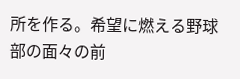所を作る。希望に燃える野球部の面々の前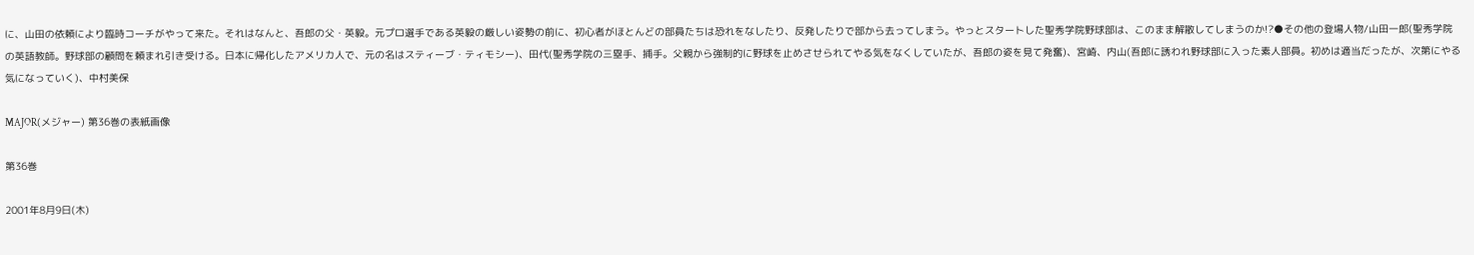に、山田の依頼により臨時コーチがやって来た。それはなんと、吾郎の父・英毅。元プロ選手である英毅の厳しい姿勢の前に、初心者がほとんどの部員たちは恐れをなしたり、反発したりで部から去ってしまう。やっとスタートした聖秀学院野球部は、このまま解散してしまうのか!?●その他の登場人物/山田一郎(聖秀学院の英語教師。野球部の顧問を頼まれ引き受ける。日本に帰化したアメリカ人で、元の名はスティーブ・ティモシー)、田代(聖秀学院の三塁手、捕手。父親から強制的に野球を止めさせられてやる気をなくしていたが、吾郎の姿を見て発奮)、宮崎、内山(吾郎に誘われ野球部に入った素人部員。初めは適当だったが、次第にやる気になっていく)、中村美保

MAJOR(メジャー) 第36巻の表紙画像

第36巻

2001年8月9日(木)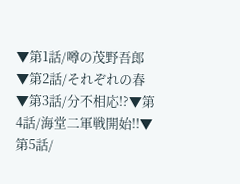▼第1話/噂の茂野吾郎▼第2話/それぞれの春▼第3話/分不相応!?▼第4話/海堂二軍戦開始!!▼第5話/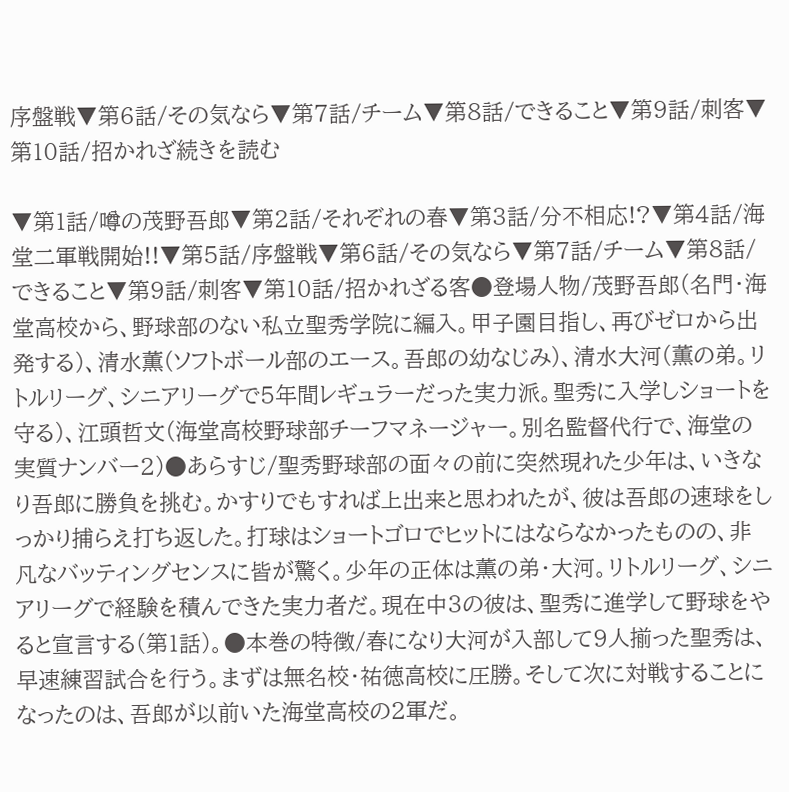序盤戦▼第6話/その気なら▼第7話/チーム▼第8話/できること▼第9話/刺客▼第10話/招かれざ続きを読む

▼第1話/噂の茂野吾郎▼第2話/それぞれの春▼第3話/分不相応!?▼第4話/海堂二軍戦開始!!▼第5話/序盤戦▼第6話/その気なら▼第7話/チーム▼第8話/できること▼第9話/刺客▼第10話/招かれざる客●登場人物/茂野吾郎(名門・海堂高校から、野球部のない私立聖秀学院に編入。甲子園目指し、再びゼロから出発する)、清水薫(ソフトボール部のエース。吾郎の幼なじみ)、清水大河(薫の弟。リトルリーグ、シニアリーグで5年間レギュラーだった実力派。聖秀に入学しショートを守る)、江頭哲文(海堂高校野球部チーフマネージャー。別名監督代行で、海堂の実質ナンバー2)●あらすじ/聖秀野球部の面々の前に突然現れた少年は、いきなり吾郎に勝負を挑む。かすりでもすれば上出来と思われたが、彼は吾郎の速球をしっかり捕らえ打ち返した。打球はショートゴロでヒットにはならなかったものの、非凡なバッティングセンスに皆が驚く。少年の正体は薫の弟・大河。リトルリーグ、シニアリーグで経験を積んできた実力者だ。現在中3の彼は、聖秀に進学して野球をやると宣言する(第1話)。●本巻の特徴/春になり大河が入部して9人揃った聖秀は、早速練習試合を行う。まずは無名校・祐徳高校に圧勝。そして次に対戦することになったのは、吾郎が以前いた海堂高校の2軍だ。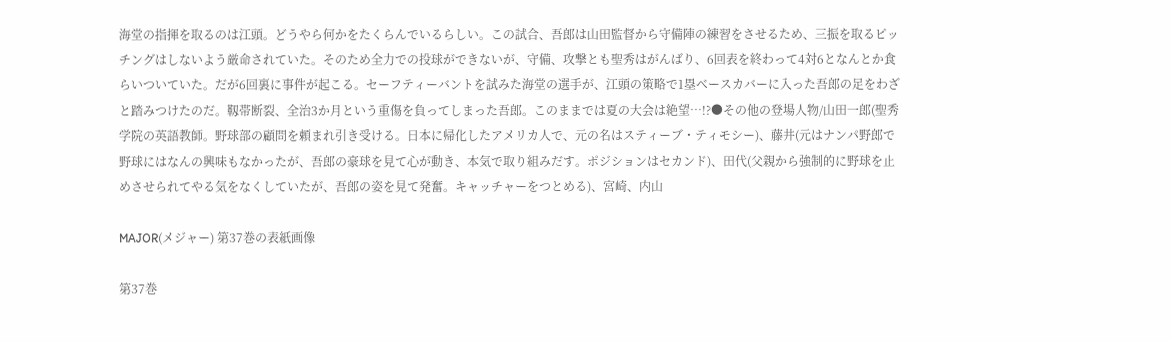海堂の指揮を取るのは江頭。どうやら何かをたくらんでいるらしい。この試合、吾郎は山田監督から守備陣の練習をさせるため、三振を取るピッチングはしないよう厳命されていた。そのため全力での投球ができないが、守備、攻撃とも聖秀はがんばり、6回表を終わって4対6となんとか食らいついていた。だが6回裏に事件が起こる。セーフティーバントを試みた海堂の選手が、江頭の策略で1塁ベースカバーに入った吾郎の足をわざと踏みつけたのだ。靱帯断裂、全治3か月という重傷を負ってしまった吾郎。このままでは夏の大会は絶望…!?●その他の登場人物/山田一郎(聖秀学院の英語教師。野球部の顧問を頼まれ引き受ける。日本に帰化したアメリカ人で、元の名はスティーブ・ティモシー)、藤井(元はナンパ野郎で野球にはなんの興味もなかったが、吾郎の豪球を見て心が動き、本気で取り組みだす。ポジションはセカンド)、田代(父親から強制的に野球を止めさせられてやる気をなくしていたが、吾郎の姿を見て発奮。キャッチャーをつとめる)、宮崎、内山

MAJOR(メジャー) 第37巻の表紙画像

第37巻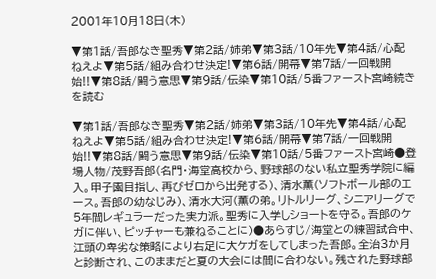2001年10月18日(木)

▼第1話/吾郎なき聖秀▼第2話/姉弟▼第3話/10年先▼第4話/心配ねえよ▼第5話/組み合わせ決定!▼第6話/開幕▼第7話/一回戦開始!!▼第8話/闘う意思▼第9話/伝染▼第10話/5番ファースト宮崎続きを読む

▼第1話/吾郎なき聖秀▼第2話/姉弟▼第3話/10年先▼第4話/心配ねえよ▼第5話/組み合わせ決定!▼第6話/開幕▼第7話/一回戦開始!!▼第8話/闘う意思▼第9話/伝染▼第10話/5番ファースト宮崎●登場人物/茂野吾郎(名門・海堂高校から、野球部のない私立聖秀学院に編入。甲子園目指し、再びゼロから出発する)、清水薫(ソフトボール部のエース。吾郎の幼なじみ)、清水大河(薫の弟。リトルリーグ、シニアリーグで5年間レギュラーだった実力派。聖秀に入学しショートを守る。吾郎のケガに伴い、ピッチャーも兼ねることに)●あらすじ/海堂との練習試合中、江頭の卑劣な策略により右足に大ケガをしてしまった吾郎。全治3か月と診断され、このままだと夏の大会には間に合わない。残された野球部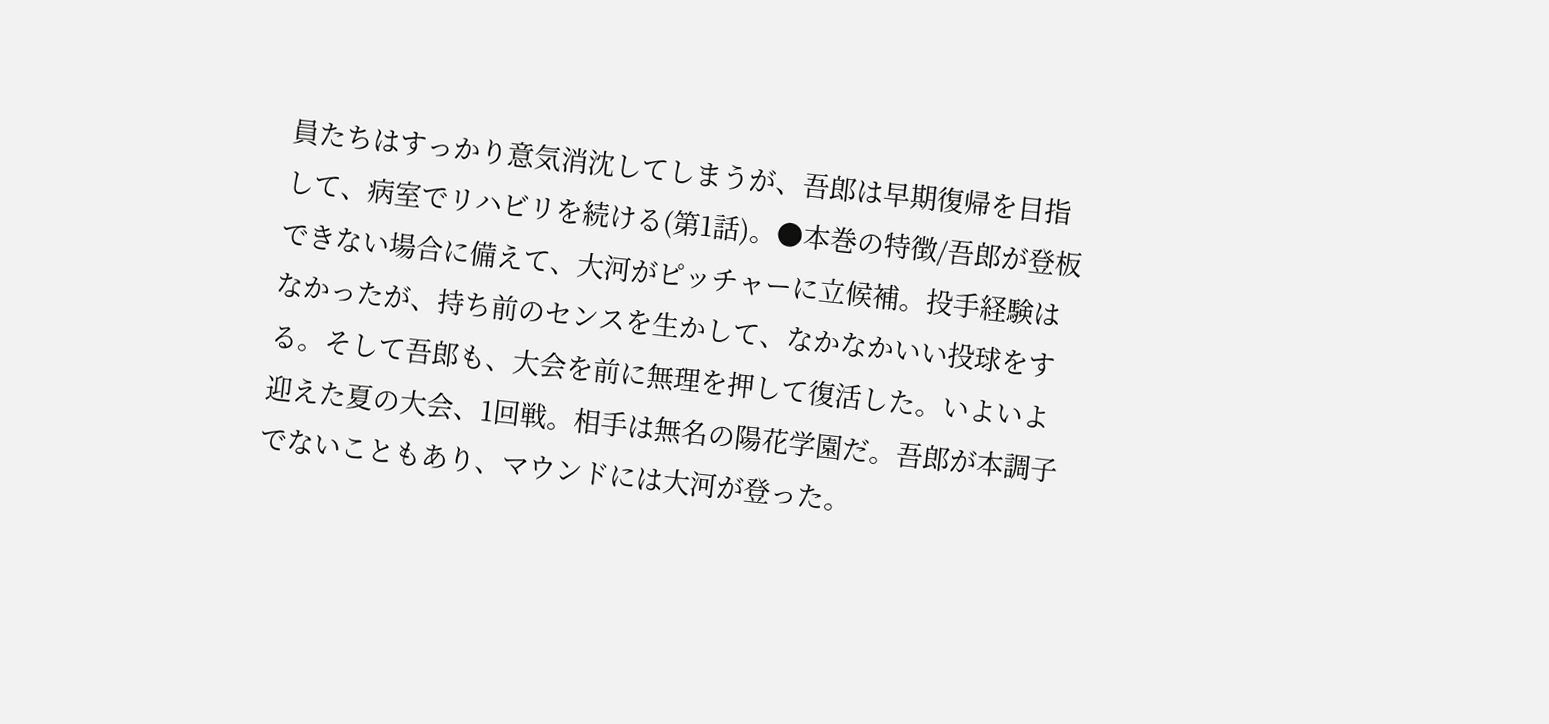員たちはすっかり意気消沈してしまうが、吾郎は早期復帰を目指して、病室でリハビリを続ける(第1話)。●本巻の特徴/吾郎が登板できない場合に備えて、大河がピッチャーに立候補。投手経験はなかったが、持ち前のセンスを生かして、なかなかいい投球をする。そして吾郎も、大会を前に無理を押して復活した。いよいよ迎えた夏の大会、1回戦。相手は無名の陽花学園だ。吾郎が本調子でないこともあり、マウンドには大河が登った。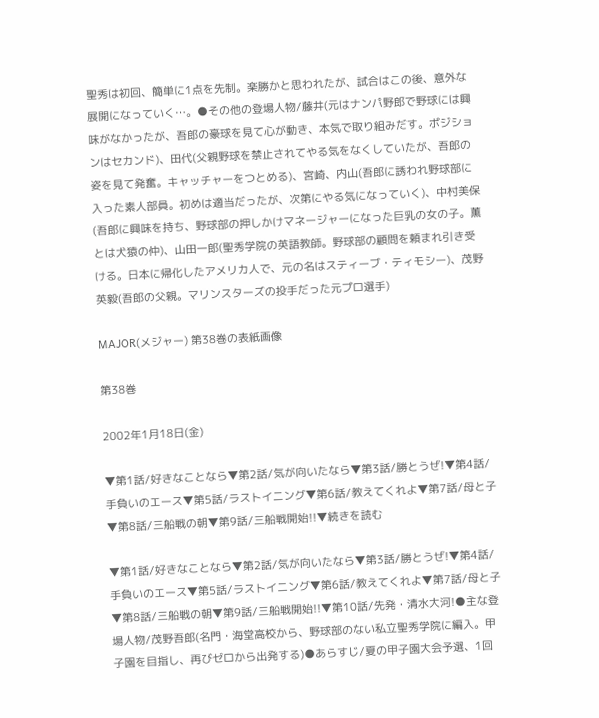聖秀は初回、簡単に1点を先制。楽勝かと思われたが、試合はこの後、意外な展開になっていく…。●その他の登場人物/藤井(元はナンパ野郎で野球には興味がなかったが、吾郎の豪球を見て心が動き、本気で取り組みだす。ポジションはセカンド)、田代(父親野球を禁止されてやる気をなくしていたが、吾郎の姿を見て発奮。キャッチャーをつとめる)、宮崎、内山(吾郎に誘われ野球部に入った素人部員。初めは適当だったが、次第にやる気になっていく)、中村美保(吾郎に興味を持ち、野球部の押しかけマネージャーになった巨乳の女の子。薫とは犬猿の仲)、山田一郎(聖秀学院の英語教師。野球部の顧問を頼まれ引き受ける。日本に帰化したアメリカ人で、元の名はスティーブ・ティモシー)、茂野英毅(吾郎の父親。マリンスターズの投手だった元プロ選手)

MAJOR(メジャー) 第38巻の表紙画像

第38巻

2002年1月18日(金)

▼第1話/好きなことなら▼第2話/気が向いたなら▼第3話/勝とうぜ!▼第4話/手負いのエース▼第5話/ラストイニング▼第6話/教えてくれよ▼第7話/母と子▼第8話/三船戦の朝▼第9話/三船戦開始!!▼続きを読む

▼第1話/好きなことなら▼第2話/気が向いたなら▼第3話/勝とうぜ!▼第4話/手負いのエース▼第5話/ラストイニング▼第6話/教えてくれよ▼第7話/母と子▼第8話/三船戦の朝▼第9話/三船戦開始!!▼第10話/先発・清水大河!●主な登場人物/茂野吾郎(名門・海堂高校から、野球部のない私立聖秀学院に編入。甲子園を目指し、再びゼロから出発する)●あらすじ/夏の甲子園大会予選、1回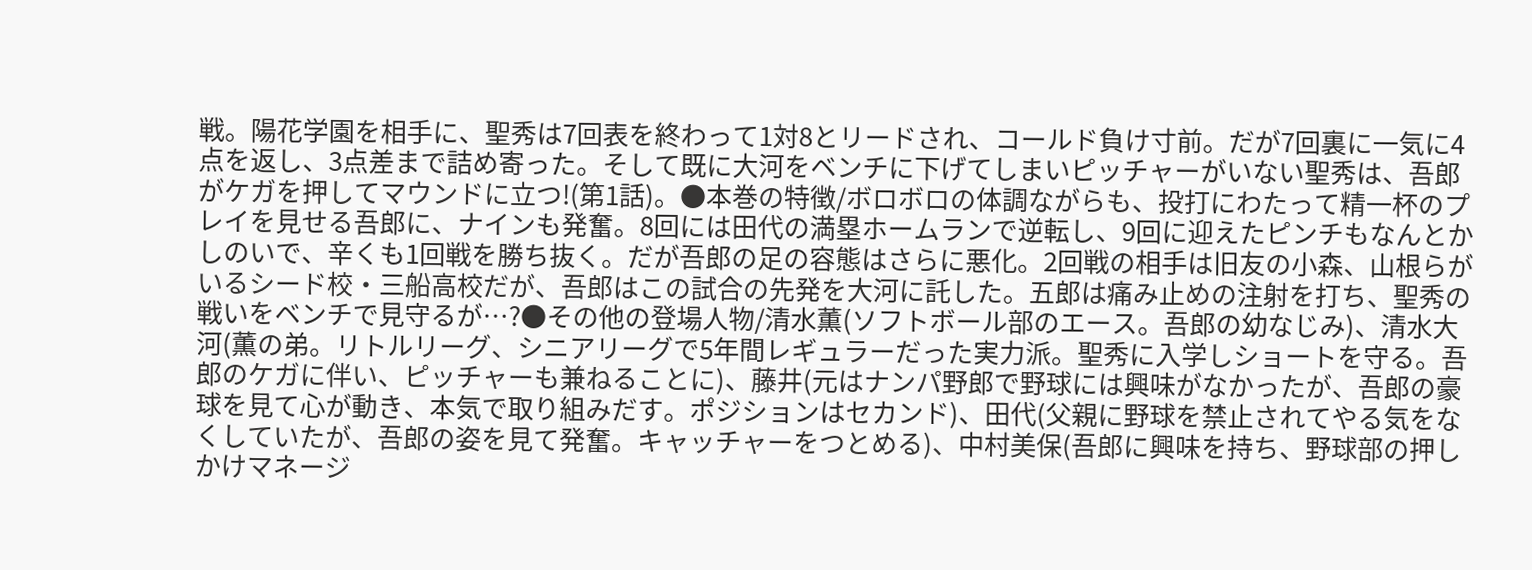戦。陽花学園を相手に、聖秀は7回表を終わって1対8とリードされ、コールド負け寸前。だが7回裏に一気に4点を返し、3点差まで詰め寄った。そして既に大河をベンチに下げてしまいピッチャーがいない聖秀は、吾郎がケガを押してマウンドに立つ!(第1話)。●本巻の特徴/ボロボロの体調ながらも、投打にわたって精一杯のプレイを見せる吾郎に、ナインも発奮。8回には田代の満塁ホームランで逆転し、9回に迎えたピンチもなんとかしのいで、辛くも1回戦を勝ち抜く。だが吾郎の足の容態はさらに悪化。2回戦の相手は旧友の小森、山根らがいるシード校・三船高校だが、吾郎はこの試合の先発を大河に託した。五郎は痛み止めの注射を打ち、聖秀の戦いをベンチで見守るが…?●その他の登場人物/清水薫(ソフトボール部のエース。吾郎の幼なじみ)、清水大河(薫の弟。リトルリーグ、シニアリーグで5年間レギュラーだった実力派。聖秀に入学しショートを守る。吾郎のケガに伴い、ピッチャーも兼ねることに)、藤井(元はナンパ野郎で野球には興味がなかったが、吾郎の豪球を見て心が動き、本気で取り組みだす。ポジションはセカンド)、田代(父親に野球を禁止されてやる気をなくしていたが、吾郎の姿を見て発奮。キャッチャーをつとめる)、中村美保(吾郎に興味を持ち、野球部の押しかけマネージ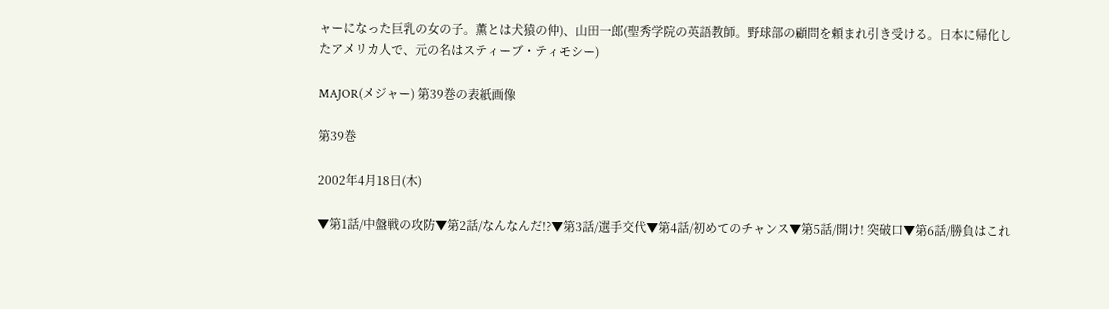ャーになった巨乳の女の子。薫とは犬猿の仲)、山田一郎(聖秀学院の英語教師。野球部の顧問を頼まれ引き受ける。日本に帰化したアメリカ人で、元の名はスティーブ・ティモシー)

MAJOR(メジャー) 第39巻の表紙画像

第39巻

2002年4月18日(木)

▼第1話/中盤戦の攻防▼第2話/なんなんだ!?▼第3話/選手交代▼第4話/初めてのチャンス▼第5話/開け! 突破口▼第6話/勝負はこれ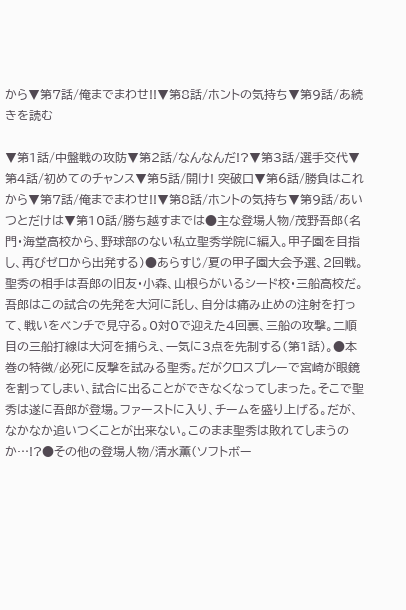から▼第7話/俺までまわせ!!▼第8話/ホントの気持ち▼第9話/あ続きを読む

▼第1話/中盤戦の攻防▼第2話/なんなんだ!?▼第3話/選手交代▼第4話/初めてのチャンス▼第5話/開け! 突破口▼第6話/勝負はこれから▼第7話/俺までまわせ!!▼第8話/ホントの気持ち▼第9話/あいつとだけは▼第10話/勝ち越すまでは●主な登場人物/茂野吾郎(名門・海堂高校から、野球部のない私立聖秀学院に編入。甲子園を目指し、再びゼロから出発する)●あらすじ/夏の甲子園大会予選、2回戦。聖秀の相手は吾郎の旧友・小森、山根らがいるシード校・三船高校だ。吾郎はこの試合の先発を大河に託し、自分は痛み止めの注射を打って、戦いをベンチで見守る。0対0で迎えた4回裏、三船の攻撃。二順目の三船打線は大河を捕らえ、一気に3点を先制する(第1話)。●本巻の特徴/必死に反撃を試みる聖秀。だがクロスプレーで宮崎が眼鏡を割ってしまい、試合に出ることができなくなってしまった。そこで聖秀は遂に吾郎が登場。ファーストに入り、チームを盛り上げる。だが、なかなか追いつくことが出来ない。このまま聖秀は敗れてしまうのか…!?●その他の登場人物/清水薫(ソフトボー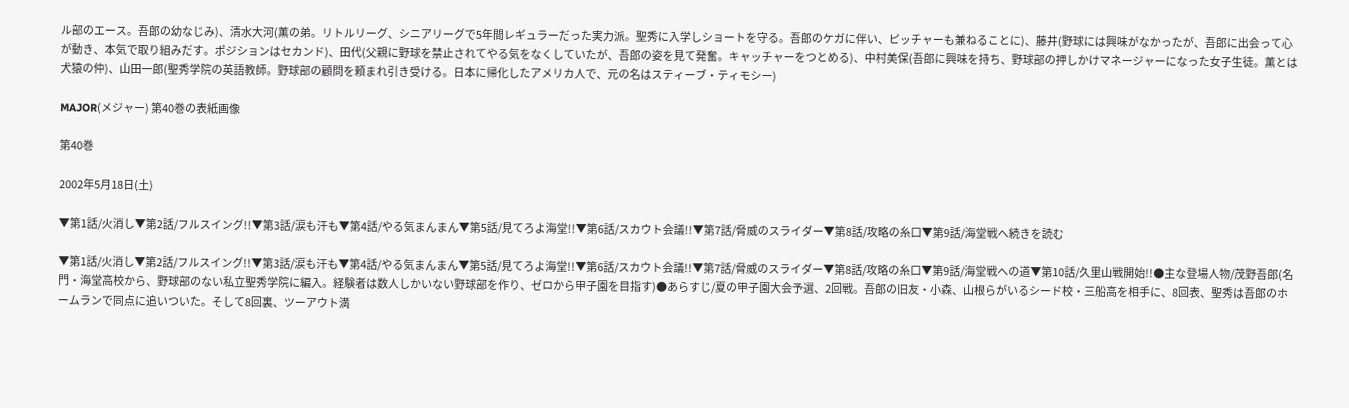ル部のエース。吾郎の幼なじみ)、清水大河(薫の弟。リトルリーグ、シニアリーグで5年間レギュラーだった実力派。聖秀に入学しショートを守る。吾郎のケガに伴い、ピッチャーも兼ねることに)、藤井(野球には興味がなかったが、吾郎に出会って心が動き、本気で取り組みだす。ポジションはセカンド)、田代(父親に野球を禁止されてやる気をなくしていたが、吾郎の姿を見て発奮。キャッチャーをつとめる)、中村美保(吾郎に興味を持ち、野球部の押しかけマネージャーになった女子生徒。薫とは犬猿の仲)、山田一郎(聖秀学院の英語教師。野球部の顧問を頼まれ引き受ける。日本に帰化したアメリカ人で、元の名はスティーブ・ティモシー)

MAJOR(メジャー) 第40巻の表紙画像

第40巻

2002年5月18日(土)

▼第1話/火消し▼第2話/フルスイング!!▼第3話/涙も汗も▼第4話/やる気まんまん▼第5話/見てろよ海堂!!▼第6話/スカウト会議!!▼第7話/脅威のスライダー▼第8話/攻略の糸口▼第9話/海堂戦へ続きを読む

▼第1話/火消し▼第2話/フルスイング!!▼第3話/涙も汗も▼第4話/やる気まんまん▼第5話/見てろよ海堂!!▼第6話/スカウト会議!!▼第7話/脅威のスライダー▼第8話/攻略の糸口▼第9話/海堂戦への道▼第10話/久里山戦開始!!●主な登場人物/茂野吾郎(名門・海堂高校から、野球部のない私立聖秀学院に編入。経験者は数人しかいない野球部を作り、ゼロから甲子園を目指す)●あらすじ/夏の甲子園大会予選、2回戦。吾郎の旧友・小森、山根らがいるシード校・三船高を相手に、8回表、聖秀は吾郎のホームランで同点に追いついた。そして8回裏、ツーアウト満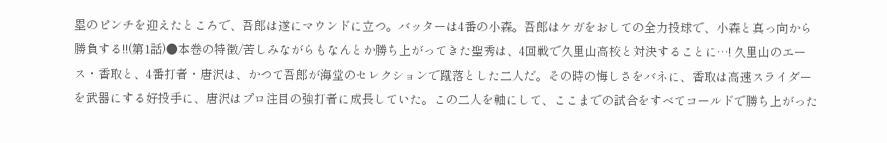塁のピンチを迎えたところで、吾郎は遂にマウンドに立つ。バッターは4番の小森。吾郎はケガをおしての全力投球で、小森と真っ向から勝負する!!(第1話)●本巻の特徴/苦しみながらもなんとか勝ち上がってきた聖秀は、4回戦で久里山高校と対決することに…! 久里山のエース・香取と、4番打者・唐沢は、かつて吾郎が海堂のセレクションで蹴落とした二人だ。その時の悔しさをバネに、香取は高速スライダーを武器にする好投手に、唐沢はプロ注目の強打者に成長していた。この二人を軸にして、ここまでの試合をすべてコールドで勝ち上がった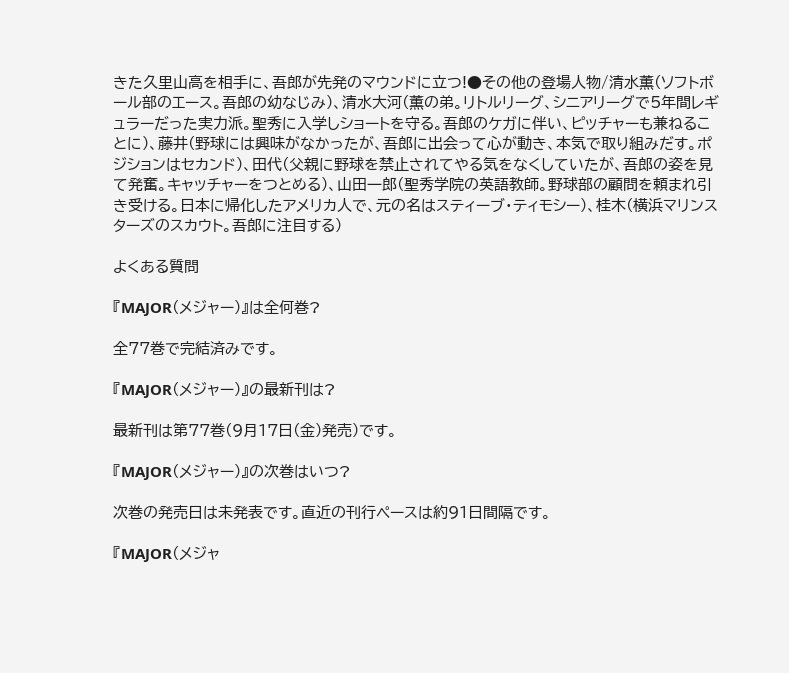きた久里山高を相手に、吾郎が先発のマウンドに立つ!●その他の登場人物/清水薫(ソフトボール部のエース。吾郎の幼なじみ)、清水大河(薫の弟。リトルリーグ、シニアリーグで5年間レギュラーだった実力派。聖秀に入学しショートを守る。吾郎のケガに伴い、ピッチャーも兼ねることに)、藤井(野球には興味がなかったが、吾郎に出会って心が動き、本気で取り組みだす。ポジションはセカンド)、田代(父親に野球を禁止されてやる気をなくしていたが、吾郎の姿を見て発奮。キャッチャーをつとめる)、山田一郎(聖秀学院の英語教師。野球部の顧問を頼まれ引き受ける。日本に帰化したアメリカ人で、元の名はスティーブ・ティモシー)、桂木(横浜マリンスターズのスカウト。吾郎に注目する)

よくある質問

『MAJOR(メジャー)』は全何巻?

全77巻で完結済みです。

『MAJOR(メジャー)』の最新刊は?

最新刊は第77巻(9月17日(金)発売)です。

『MAJOR(メジャー)』の次巻はいつ?

次巻の発売日は未発表です。直近の刊行ペースは約91日間隔です。

『MAJOR(メジャ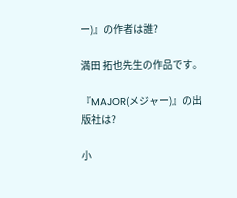ー)』の作者は誰?

満田 拓也先生の作品です。

『MAJOR(メジャー)』の出版社は?

小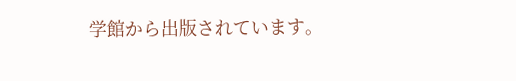学館から出版されています。